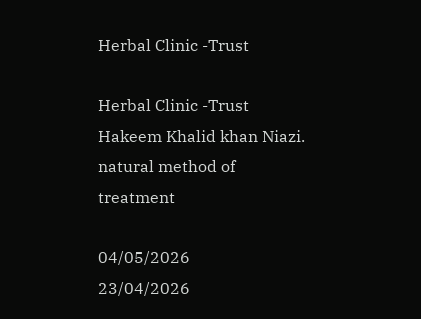Herbal Clinic -Trust

Herbal Clinic -Trust Hakeem Khalid khan Niazi. natural method of treatment

04/05/2026
23/04/2026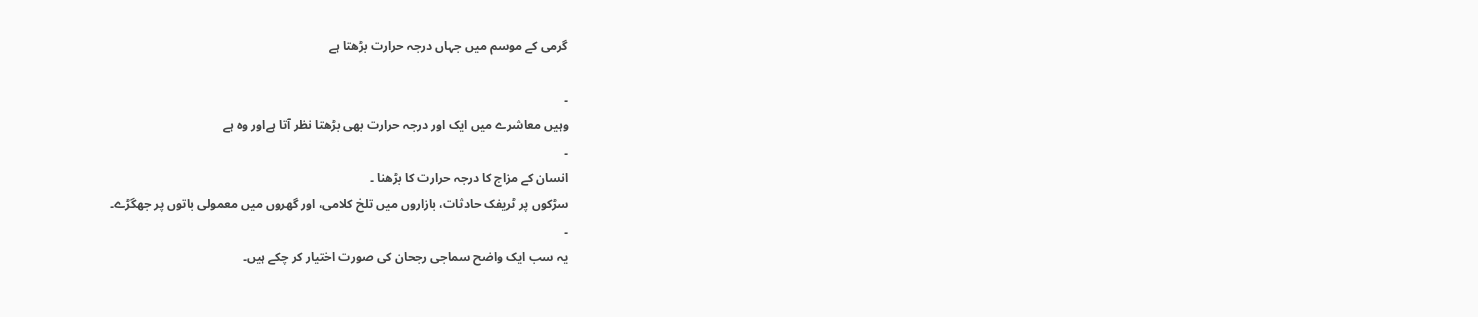گرمی کے موسم میں جہاں درجہ حرارت بڑھتا ہے

۔
وہیں معاشرے میں ایک اور درجہ حرارت بھی بڑھتا نظر آتا ہےاور وہ ہے
۔
انسان کے مزاج کا درجہ حرارت کا بڑھنا ۔
سڑکوں پر ٹریفک حادثات، بازاروں میں تلخ کلامی، اور گھروں میں معمولی باتوں پر جھگڑے۔
۔
یہ سب ایک واضح سماجی رجحان کی صورت اختیار کر چکے ہیں۔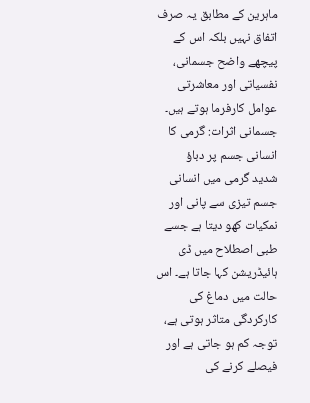ماہرین کے مطابق یہ صرف اتفاق نہیں بلکہ اس کے پیچھے واضح جسمانی، نفسیاتی اور معاشرتی عوامل کارفرما ہوتے ہیں۔
جسمانی اثرات: گرمی کا انسانی جسم پر دباؤ
شدید گرمی میں انسانی جسم تیزی سے پانی اور نمکیات کھو دیتا ہے جسے طبی اصطلاح میں ڈی ہائیڈریشن کہا جاتا ہے۔ اس حالت میں دماغ کی کارکردگی متاثر ہوتی ہے، توجہ کم ہو جاتی ہے اور فیصلے کرنے کی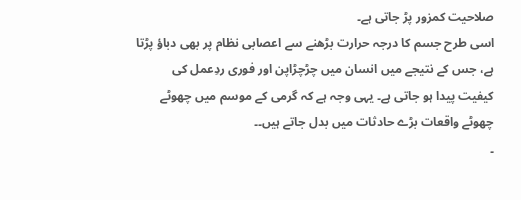صلاحیت کمزور پڑ جاتی ہے۔
اسی طرح جسم کا درجہ حرارت بڑھنے سے اعصابی نظام پر بھی دباؤ پڑتا ہے، جس کے نتیجے میں انسان میں چڑچڑاپن اور فوری ردِعمل کی کیفیت پیدا ہو جاتی ہے۔ یہی وجہ ہے کہ گرمی کے موسم میں چھوٹے چھوٹے واقعات بڑے حادثات میں بدل جاتے ہیں۔۔
۔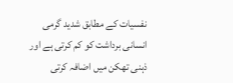نفسیات کے مطابق شدید گرمی انسانی برداشت کو کم کرتی ہے اور ذہنی تھکن میں اضافہ کرتی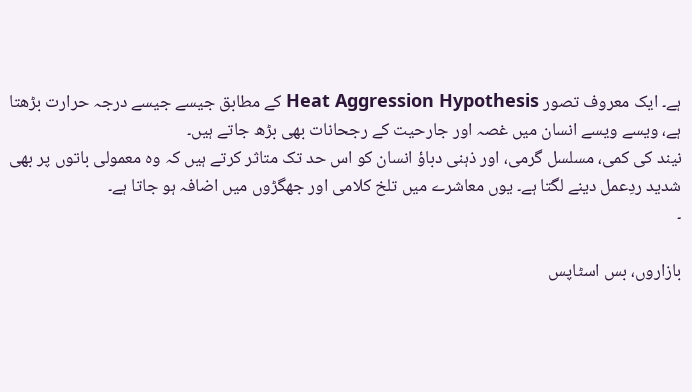ہے۔ ایک معروف تصور Heat Aggression Hypothesis کے مطابق جیسے جیسے درجہ حرارت بڑھتا ہے، ویسے ویسے انسان میں غصہ اور جارحیت کے رجحانات بھی بڑھ جاتے ہیں۔
نیند کی کمی، مسلسل گرمی، اور ذہنی دباؤ انسان کو اس حد تک متاثر کرتے ہیں کہ وہ معمولی باتوں پر بھی شدید ردِعمل دینے لگتا ہے۔ یوں معاشرے میں تلخ کلامی اور جھگڑوں میں اضافہ ہو جاتا ہے۔
۔

بازاروں، بس اسٹاپس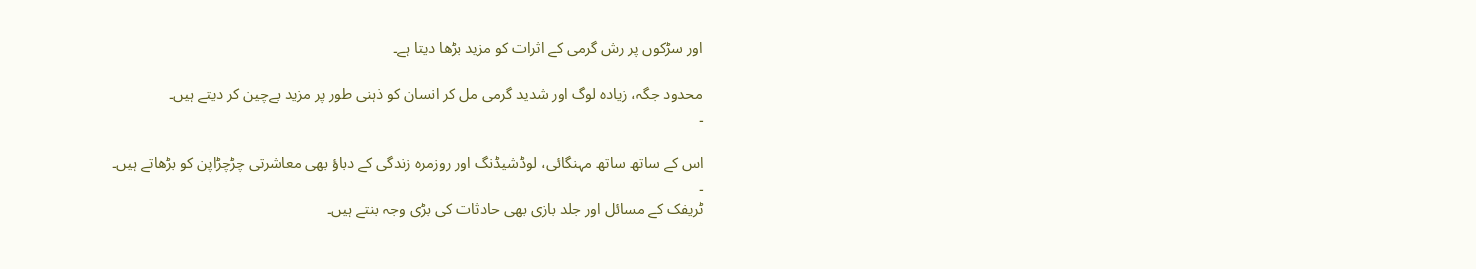اور سڑکوں پر رش گرمی کے اثرات کو مزید بڑھا دیتا ہے۔

محدود جگہ، زیادہ لوگ اور شدید گرمی مل کر انسان کو ذہنی طور پر مزید بےچین کر دیتے ہیں۔
۔

اس کے ساتھ ساتھ مہنگائی، لوڈشیڈنگ اور روزمرہ زندگی کے دباؤ بھی معاشرتی چڑچڑاپن کو بڑھاتے ہیں۔
۔
ٹریفک کے مسائل اور جلد بازی بھی حادثات کی بڑی وجہ بنتے ہیں۔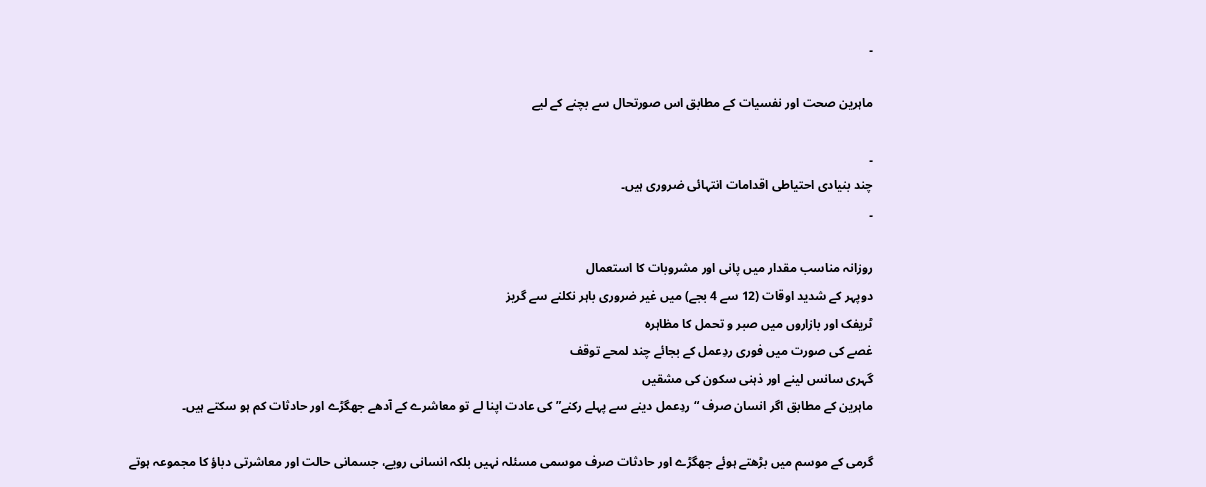۔

ماہرین صحت اور نفسیات کے مطابق اس صورتحال سے بچنے کے لیے

۔
چند بنیادی احتیاطی اقدامات انتہائی ضروری ہیں۔
۔

روزانہ مناسب مقدار میں پانی اور مشروبات کا استعمال
دوپہر کے شدید اوقات (12 سے 4 بجے) میں غیر ضروری باہر نکلنے سے گریز
ٹریفک اور بازاروں میں صبر و تحمل کا مظاہرہ
غصے کی صورت میں فوری ردِعمل کے بجائے چند لمحے توقف
گہری سانس لینے اور ذہنی سکون کی مشقیں
ماہرین کے مطابق اگر انسان صرف “ردِعمل دینے سے پہلے رکنے” کی عادت اپنا لے تو معاشرے کے آدھے جھگڑے اور حادثات کم ہو سکتے ہیں۔

گرمی کے موسم میں بڑھتے ہوئے جھگڑے اور حادثات صرف موسمی مسئلہ نہیں بلکہ انسانی رویے، جسمانی حالت اور معاشرتی دباؤ کا مجموعہ ہوتے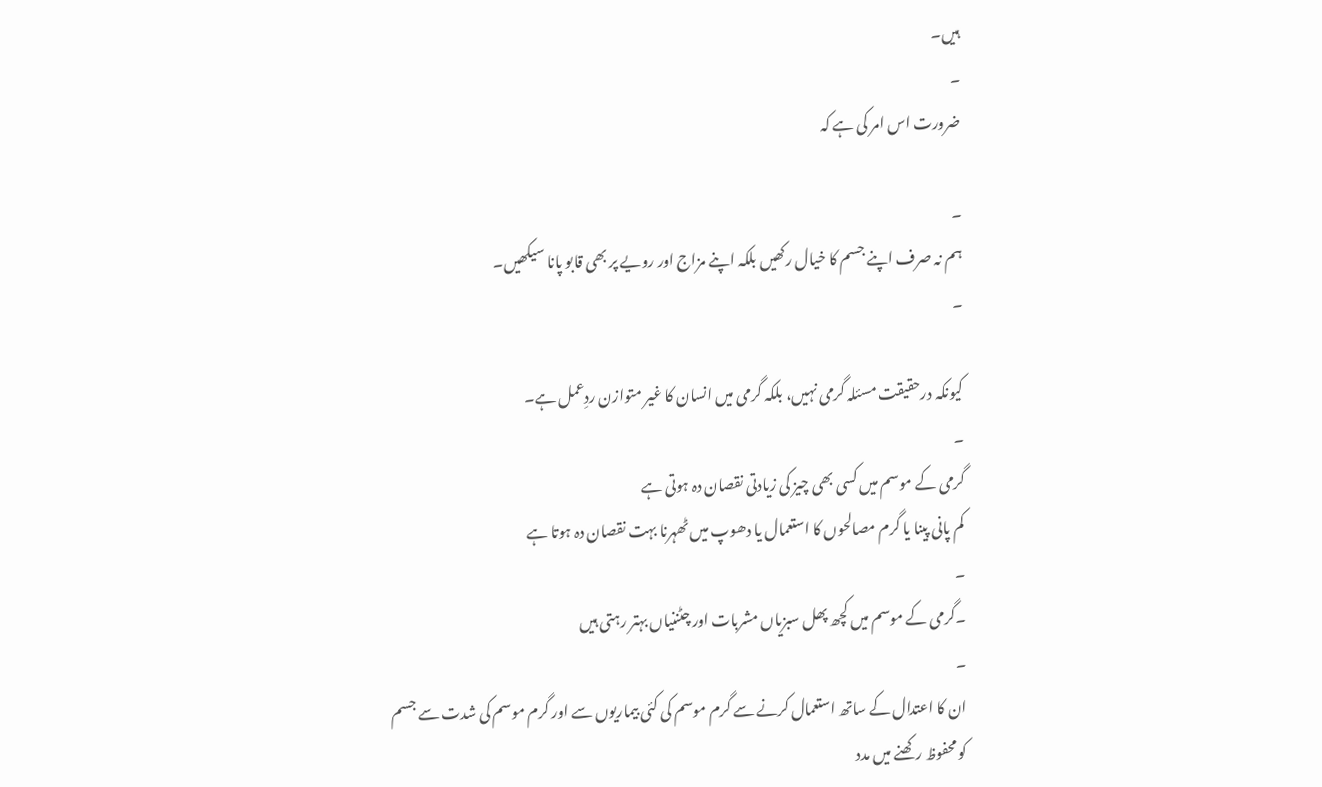ہیں۔
۔
ضرورت اس امر کی ہے کہ

۔
ہم نہ صرف اپنے جسم کا خیال رکھیں بلکہ اپنے مزاج اور رویے پر بھی قابو پانا سیکھیں۔
۔

کیونکہ درحقیقت مسئلہ گرمی نہیں، بلکہ گرمی میں انسان کا غیر متوازن ردِعمل ہے۔
۔
گرمی کے موسم میں کسی بھی چیز کی زیادتی نقصان دہ ہوتی ہے
کم پانی پینا یا گرم مصالحوں کا استعمال یا دھوپ میں ٹھہرنا بہت نقصان دہ ہوتا ہے
۔
۔گرمی کے موسم میں کچھ پھل سبزیاں مشربات اور چٹننیاں بہتر رہتی ہیں
۔
ان کا اعتدال کے ساتھ استعمال کرنے سے گرم موسم کی کئی بیماریوں سے اور گرم موسم کی شدت سے جسم کو محفوظ رکھنے میں مدد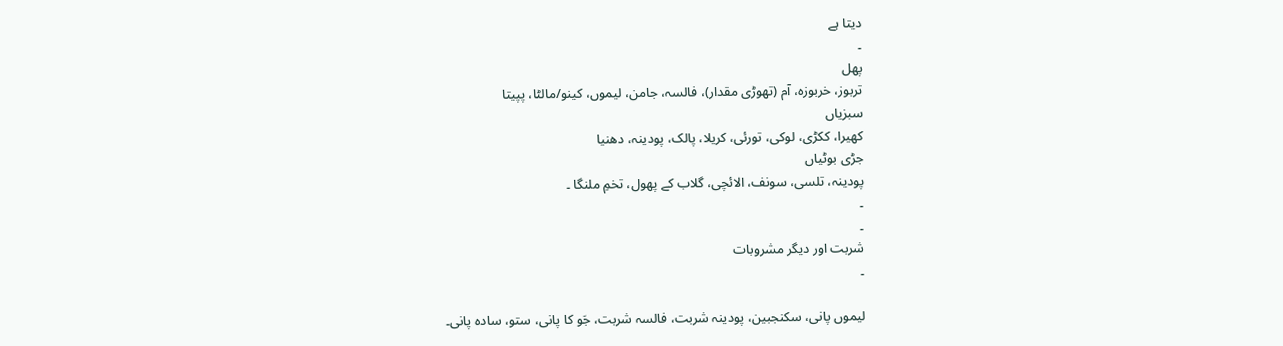دیتا ہے
۔
پھل
تربوز، خربوزہ، آم (تھوڑی مقدار)، فالسہ، جامن، لیموں، کینو/مالٹا، پپیتا
سبزیاں
کھیرا، ککڑی، لوکی، تورئی، کریلا، پالک، پودینہ، دھنیا
جڑی بوٹیاں
پودینہ، تلسی، سونف، الائچی، گلاب کے پھول، تخمِ ملنگا ۔
۔
۔
شربت اور دیگر مشروبات
۔

لیموں پانی، سکنجبین، پودینہ شربت، فالسہ شربت، جَو کا پانی، ستو، سادہ پانی۔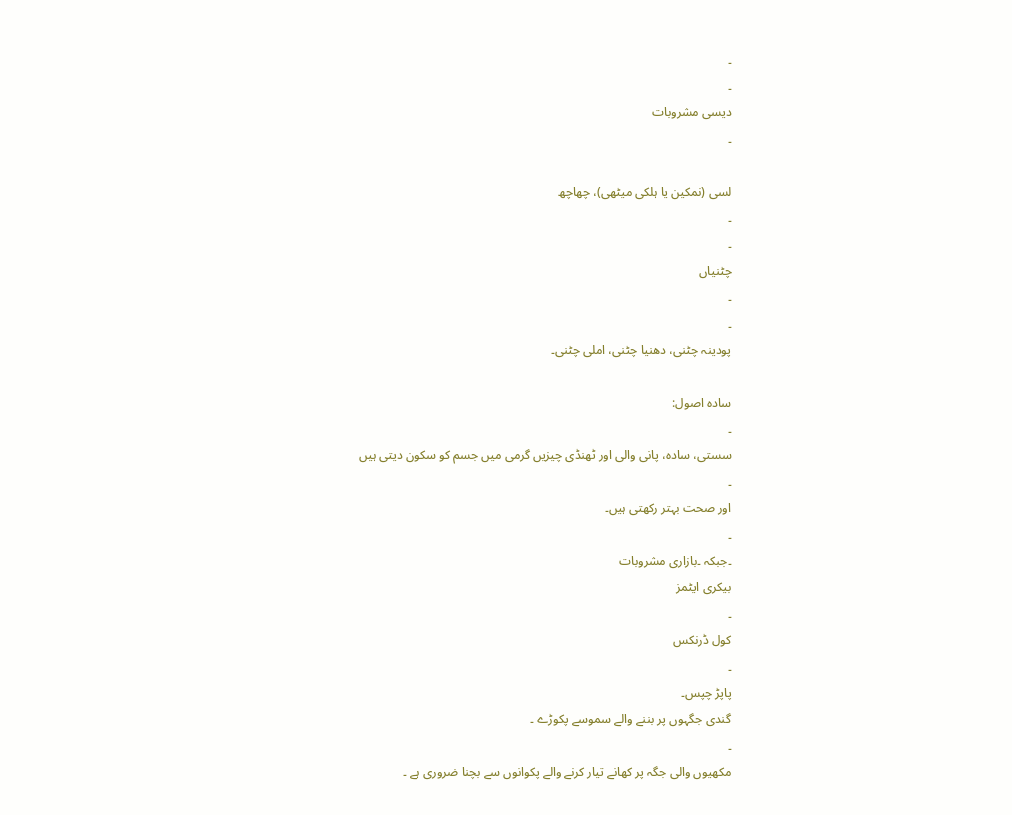۔
۔
دیسی مشروبات
۔

لسی (نمکین یا ہلکی میٹھی)، چھاچھ
۔
۔
چٹنیاں
۔
۔
پودینہ چٹنی، دھنیا چٹنی، املی چٹنی۔

سادہ اصول:
۔
سستی، سادہ، پانی والی اور ٹھنڈی چیزیں گرمی میں جسم کو سکون دیتی ہیں
۔
اور صحت بہتر رکھتی ہیں۔
۔
۔جبکہ ۔بازاری مشروبات
بیکری ایٹمز
۔
کول ڈرنکس
۔
پاپڑ چپس۔
گندی جگہوں پر بننے والے سموسے پکوڑے ۔
۔
مکھیوں والی جگہ پر کھانے تیار کرنے والے پکوانوں سے بچنا ضروری ہے ۔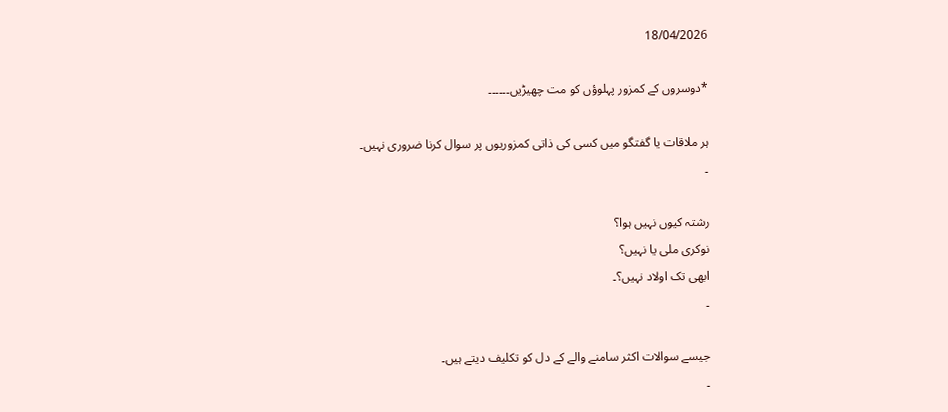18/04/2026

*دوسروں کے کمزور پہلوؤں کو مت چھیڑیں۔۔۔۔۔۔

ہر ملاقات یا گفتگو میں کسی کی ذاتی کمزوریوں پر سوال کرنا ضروری نہیں۔
۔

رشتہ کیوں نہیں ہوا؟
نوکری ملی یا نہیں؟
ابھی تک اولاد نہیں؟۔
۔

جیسے سوالات اکثر سامنے والے کے دل کو تکلیف دیتے ہیں۔
۔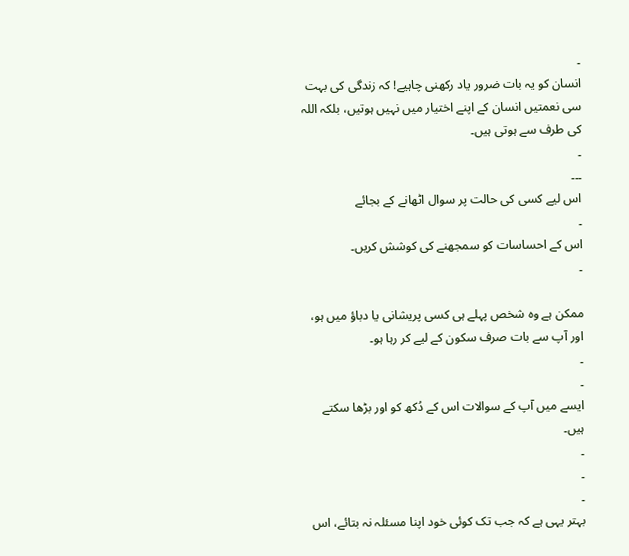۔
انسان کو یہ بات ضرور یاد رکھنی چاہیے! کہ زندگی کی بہت سی نعمتیں انسان کے اپنے اختیار میں نہیں ہوتیں، بلکہ اللہ کی طرف سے ہوتی ہیں۔
۔
۔۔۔
اس لیے کسی کی حالت پر سوال اٹھانے کے بجائے
۔
اس کے احساسات کو سمجھنے کی کوشش کریں۔
۔

ممکن ہے وہ شخص پہلے ہی کسی پریشانی یا دباؤ میں ہو، اور آپ سے بات صرف سکون کے لیے کر رہا ہو۔
۔
۔
ایسے میں آپ کے سوالات اس کے دُکھ کو اور بڑھا سکتے ہیں۔
۔
۔
۔
بہتر یہی ہے کہ جب تک کوئی خود اپنا مسئلہ نہ بتائے، اس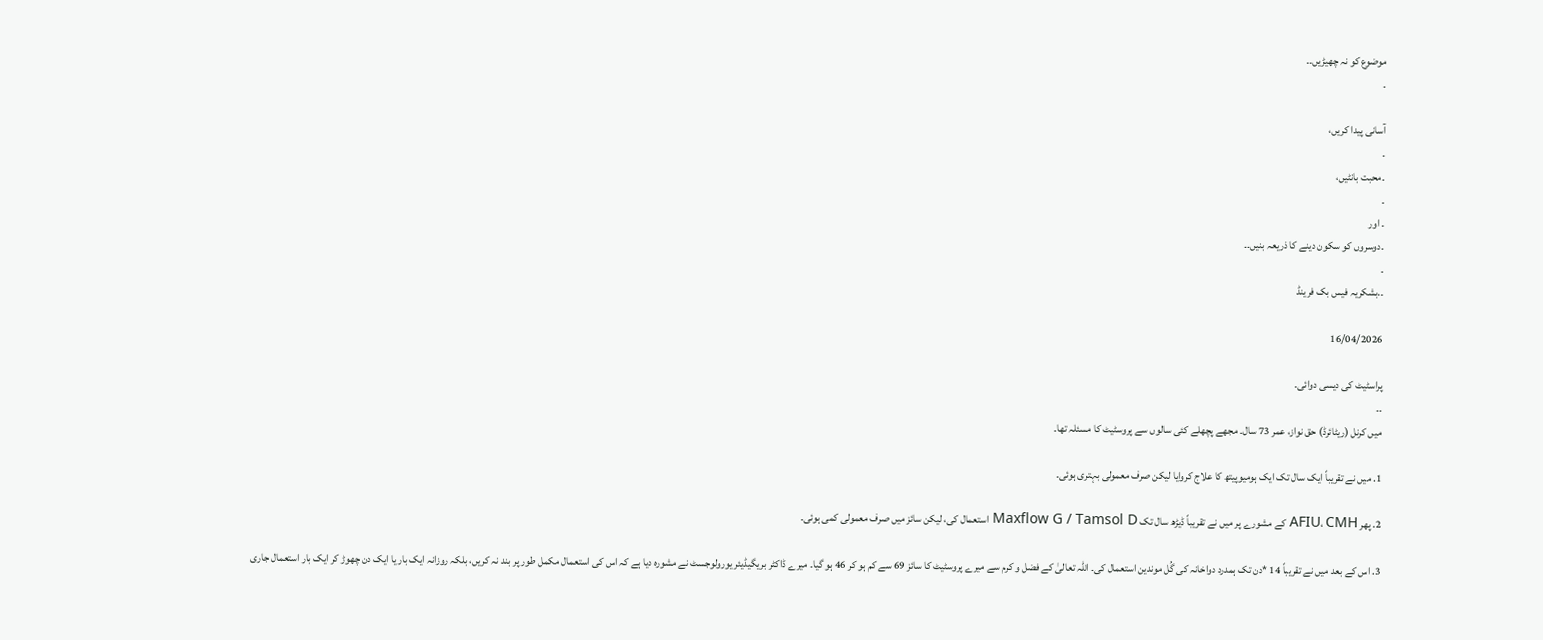موضوع کو نہ چھیڑیں۔۔
۔

آسانی پیدا کریں،
۔
۔محبت بانٹیں،
۔
۔ اور
۔دوسروں کو سکون دینے کا ذریعہ بنیں۔۔
۔
۔.بشکریہ فیس بک فرینڈ

16/04/2026

پراسٹیٹ کی دیسی دوائی۔
۔۔
میں کرنل (ریٹائرڈ) حق نواز، عمر 73 سال۔ مجھے پچھلے کئی سالوں سے پروسٹیٹ کا مسئلہ تھا۔

1. میں نے تقریباً ایک سال تک ایک ہومیوپیتھ کا علاج کروایا لیکن صرف معمولی بہتری ہوئی۔

2. پھر AFIU، CMH کے مشورے پر میں نے تقریباً ڈیڑھ سال تک Maxflow G / Tamsol D استعمال کی، لیکن سائز میں صرف معمولی کمی ہوئی۔

3. اس کے بعد میں نے تقریباً 14 *دن تک ہمدرد دواخانہ کی گُل موندین استعمال کی۔ اللہ تعالیٰ کے فضل و کرم سے میرے پروسٹیٹ کا سائز 69 سے کم ہو کر 46 ہو گیا۔ میرے ڈاکٹر بریگیڈیئر یورولوجسٹ نے مشورہ دیا ہے کہ اس کی استعمال مکمل طور پر بند نہ کریں، بلکہ روزانہ ایک بار یا ایک دن چھوڑ کر ایک بار استعمال جاری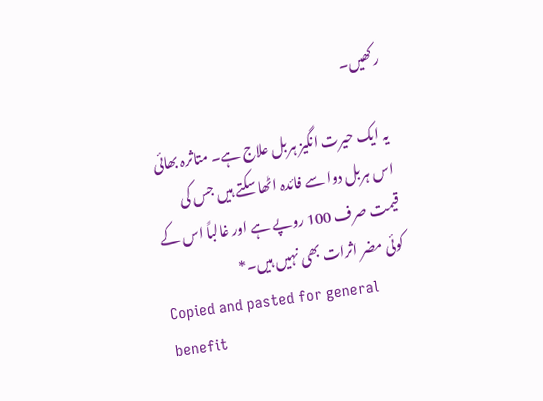رکھیں۔

یہ ایک حیرت انگیز ہربل علاج ہے۔ متاثرہ بھائی اس ہربل دوا سے فائدہ اٹھا سکتے ہیں جس کی قیمت صرف 100 روپے ہے اور غالباً اس کے کوئی مضر اثرات بھی نہیں ہیں۔*
Copied and pasted for general benefit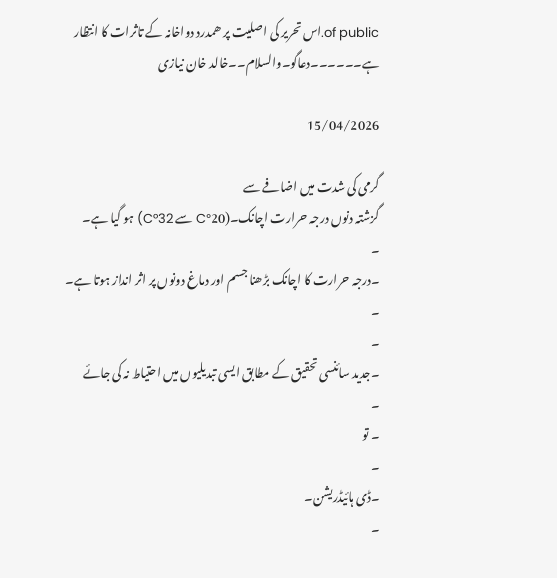of public.اس تحریر کی اصلیت پر ھمدرد دواخانہ کے تاثرات کا انتظار ہے۔۔۔۔۔۔دعاگو۔والسلام۔۔خالد خان نیازی

15/04/2026

گرمی کی شدت میں اضافے سے
گزشتہ دنوں درجہ حرارت اچانک۔(20°C سے 32°C) ہو گیا ہے۔
۔
۔درجہ حرارت کا اچانک بڑھنا جسم اور دماغ دونوں پر اثر انداز ہوتا ہے۔
۔
۔
۔جدید سائنسی تحقیق کے مطابق ایسی تبدیلیوں میں احتیاط نہ کی جائے
۔
۔ تو
۔
۔ڈی ہائیڈریشن۔
۔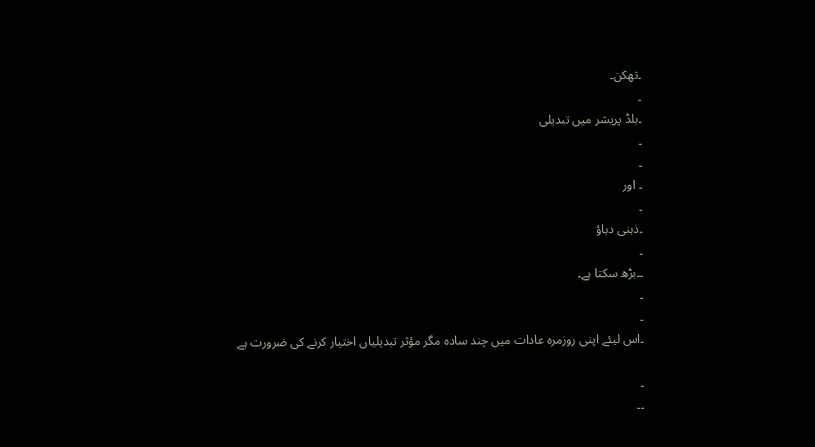۔تھکن۔
۔
۔بلڈ پریشر میں تبدیلی
۔
۔
۔ اور
۔
۔ذہنی دباؤ
۔
۔۔بڑھ سکتا ہے۔
۔
۔
۔اس لیئے اپنی روزمرہ عادات میں چند سادہ مگر مؤثر تبدیلیاں اختیار کرنے کی ضرورت ہے

۔
۔۔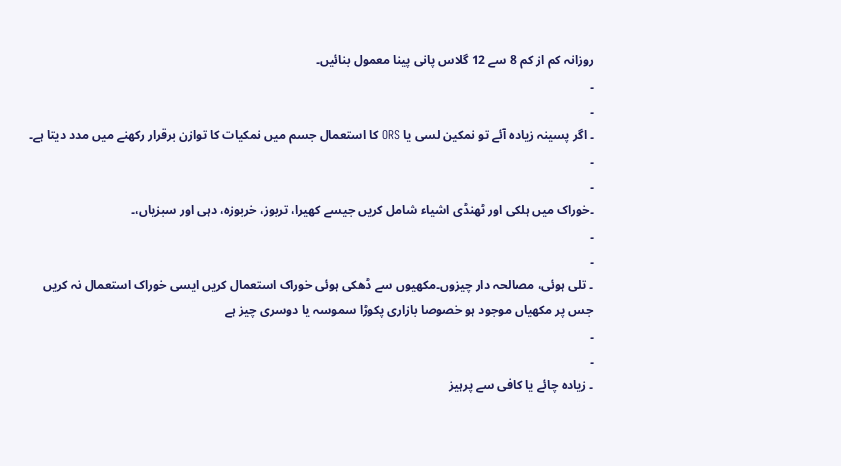روزانہ کم از کم 8 سے 12 گلاس پانی پینا معمول بنائیں۔
۔
۔
۔ اگر پسینہ زیادہ آئے تو نمکین لسی یا ORS کا استعمال جسم میں نمکیات کا توازن برقرار رکھنے میں مدد دیتا ہے۔
۔
۔
۔خوراک میں ہلکی اور ٹھنڈی اشیاء شامل کریں جیسے کھیرا، تربوز، خربوزہ، دہی اور سبزیاں،۔
۔
۔
۔ تلی ہوئی، مصالحہ دار چیزوں۔مکھیوں سے ڈھکی ہوئی خوراک استعمال کریں ایسی خوراک استعمال نہ کریں جس پر مکھیاں موجود ہو خصوصا بازاری پکوڑا سموسہ یا دوسری چیز ہے
۔
۔
۔ زیادہ چائے یا کافی سے پرہیز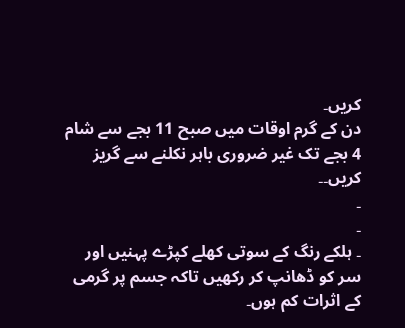کریں۔
دن کے گرم اوقات میں صبح 11 بجے سے شام 4 بجے تک غیر ضروری باہر نکلنے سے گریز کریں۔۔
۔
۔
۔ ہلکے رنگ کے سوتی کھلے کپڑے پہنیں اور سر کو ڈھانپ کر رکھیں تاکہ جسم پر گرمی کے اثرات کم ہوں۔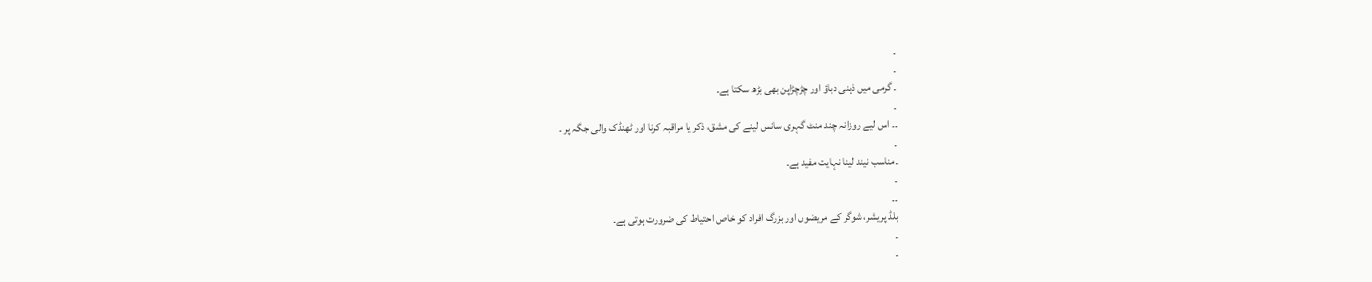۔
۔
۔ گرمی میں ذہنی دباؤ اور چڑچڑاپن بھی بڑھ سکتا ہے۔
۔
۔۔ اس لیے روزانہ چند منٹ گہری سانس لینے کی مشق، ذکر یا مراقبہ کرنا اور ٹھنڈک والی جگہ پر ۔
۔
۔مناسب نیند لینا نہایت مفید ہے۔
۔
۔۔
بلڈ پریشر، شوگر کے مریضوں اور بزرگ افراد کو خاص احتیاط کی ضرورت ہوتی ہے۔
۔
۔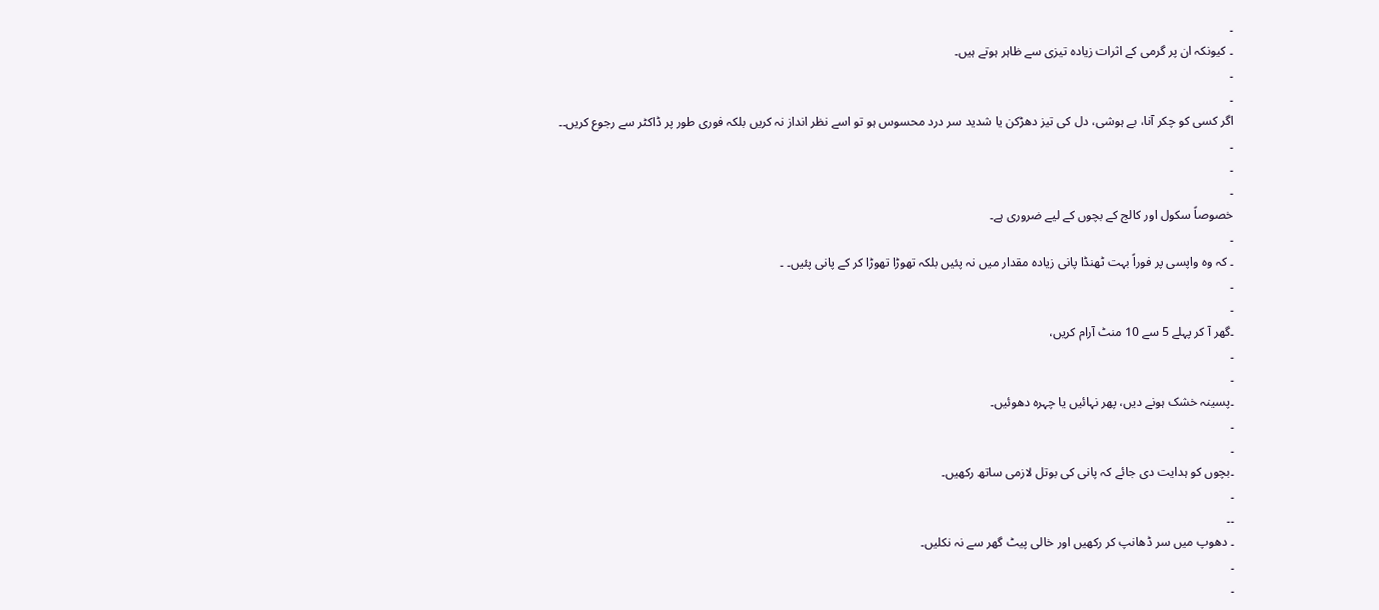۔
۔ کیونکہ ان پر گرمی کے اثرات زیادہ تیزی سے ظاہر ہوتے ہیں۔
۔
۔
اگر کسی کو چکر آنا، بے ہوشی، دل کی تیز دھڑکن یا شدید سر درد محسوس ہو تو اسے نظر انداز نہ کریں بلکہ فوری طور پر ڈاکٹر سے رجوع کریں۔۔
۔
۔
۔
خصوصاً سکول اور کالج کے بچوں کے لیے ضروری ہے۔
۔
۔ کہ وہ واپسی پر فوراً بہت ٹھنڈا پانی زیادہ مقدار میں نہ پئیں بلکہ تھوڑا تھوڑا کر کے پانی پئیں۔ ۔
۔
۔
۔گھر آ کر پہلے 5 سے 10 منٹ آرام کریں،
۔
۔
۔پسینہ خشک ہونے دیں، پھر نہائیں یا چہرہ دھوئیں۔
۔
۔
۔بچوں کو ہدایت دی جائے کہ پانی کی بوتل لازمی ساتھ رکھیں۔
۔
۔۔
۔ دھوپ میں سر ڈھانپ کر رکھیں اور خالی پیٹ گھر سے نہ نکلیں۔
۔
۔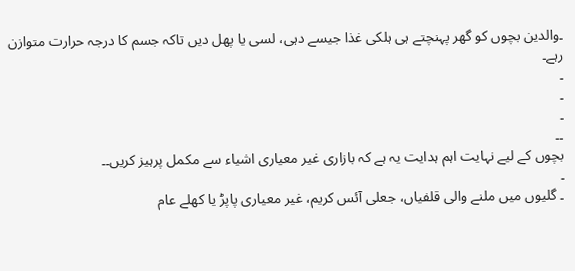۔والدین بچوں کو گھر پہنچتے ہی ہلکی غذا جیسے دہی، لسی یا پھل دیں تاکہ جسم کا درجہ حرارت متوازن رہے۔
۔
۔
۔
۔۔
بچوں کے لیے نہایت اہم ہدایت یہ ہے کہ بازاری غیر معیاری اشیاء سے مکمل پرہیز کریں۔۔
۔
۔ گلیوں میں ملنے والی قلفیاں، جعلی آئس کریم، غیر معیاری پاپڑ یا کھلے عام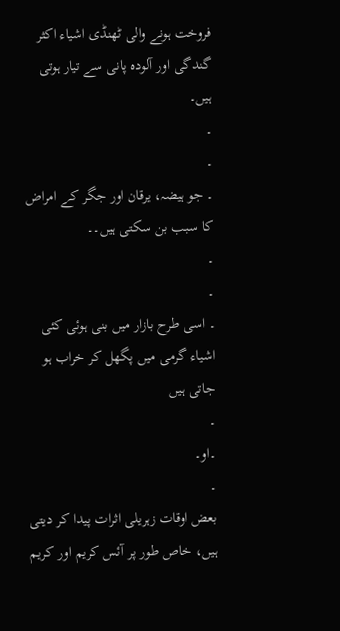فروخت ہونے والی ٹھنڈی اشیاء اکثر گندگی اور آلودہ پانی سے تیار ہوتی ہیں۔
۔
۔
۔ جو ہیضہ، یرقان اور جگر کے امراض کا سبب بن سکتی ہیں۔۔
۔
۔
۔ اسی طرح بازار میں بنی ہوئی کئی اشیاء گرمی میں پگھل کر خراب ہو جاتی ہیں
۔
۔او۔
۔
بعض اوقات زہریلی اثرات پیدا کر دیتی ہیں، خاص طور پر آئس کریم اور کریم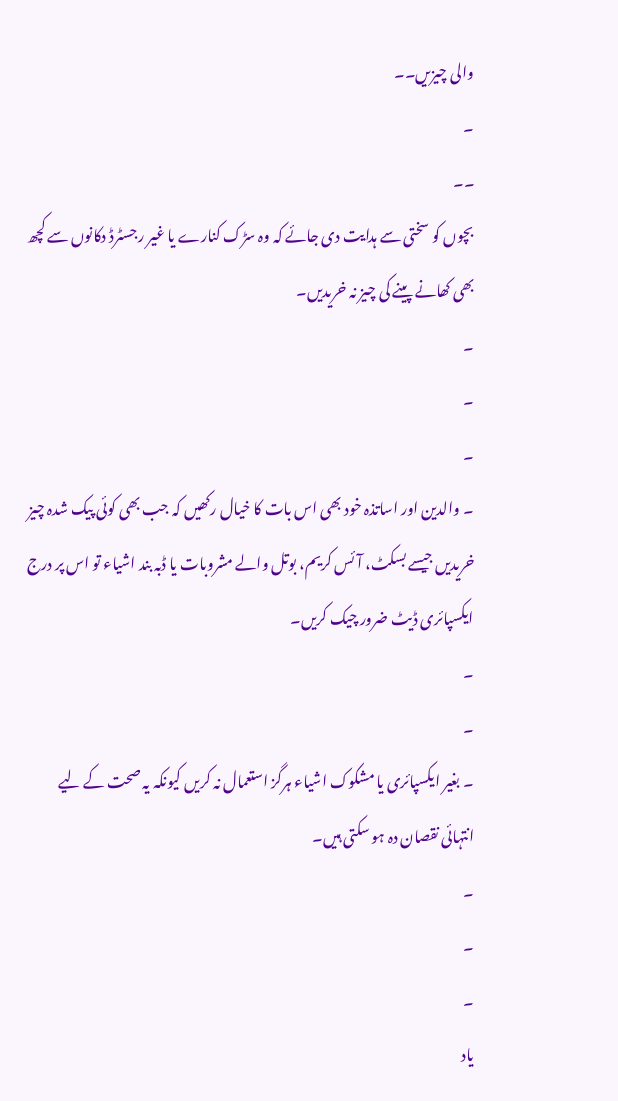والی چیزیں۔۔
۔
۔۔
بچوں کو سختی سے ہدایت دی جائے کہ وہ سڑک کنارے یا غیر رجسٹرڈ دکانوں سے کچھ بھی کھانے پینے کی چیز نہ خریدیں۔
۔
۔
۔
۔ والدین اور اساتذہ خود بھی اس بات کا خیال رکھیں کہ جب بھی کوئی پیک شدہ چیز خریدیں جیسے بسکٹ، آئس کریم، بوتل والے مشروبات یا ڈبہ بند اشیاء تو اس پر درج ایکسپائری ڈیٹ ضرور چیک کریں۔
۔
۔
۔ بغیر ایکسپائری یا مشکوک اشیاء ہرگز استعمال نہ کریں کیونکہ یہ صحت کے لیے انتہائی نقصان دہ ہو سکتی ہیں۔
۔
۔
۔
یاد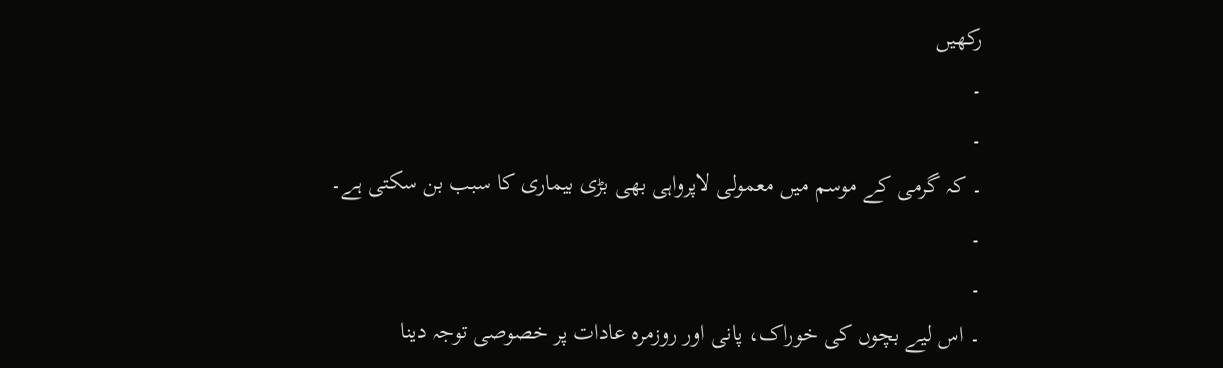رکھیں
۔
۔
۔ کہ گرمی کے موسم میں معمولی لاپرواہی بھی بڑی بیماری کا سبب بن سکتی ہے۔
۔
۔
۔ اس لیے بچوں کی خوراک، پانی اور روزمرہ عادات پر خصوصی توجہ دینا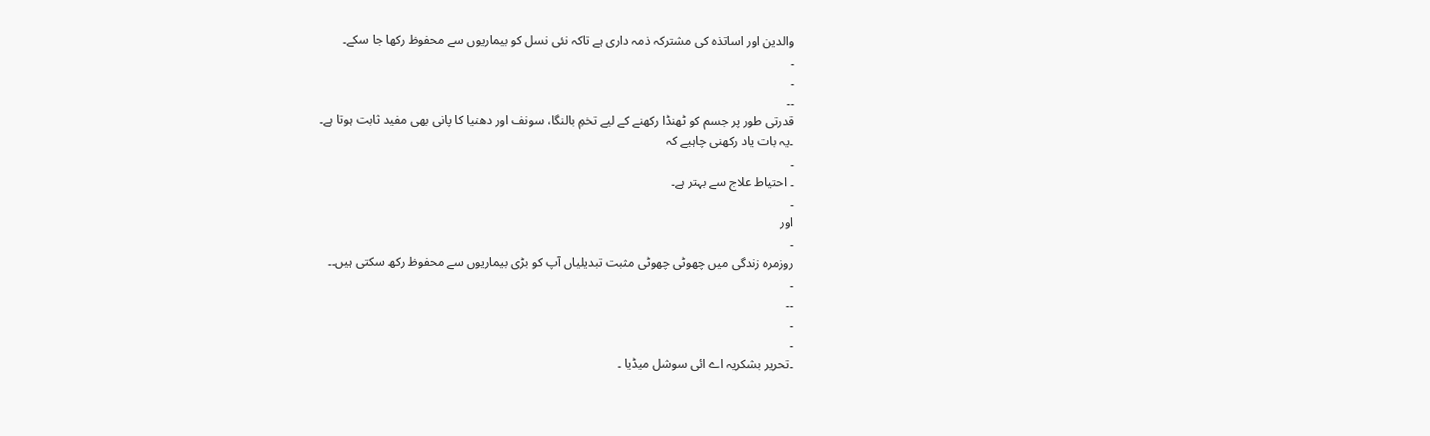والدین اور اساتذہ کی مشترکہ ذمہ داری ہے تاکہ نئی نسل کو بیماریوں سے محفوظ رکھا جا سکے۔
۔
۔
۔۔
قدرتی طور پر جسم کو ٹھنڈا رکھنے کے لیے تخمِ بالنگا، سونف اور دھنیا کا پانی بھی مفید ثابت ہوتا ہے۔
۔یہ بات یاد رکھنی چاہیے کہ
۔
۔ احتیاط علاج سے بہتر ہے۔
۔
اور
۔
روزمرہ زندگی میں چھوٹی چھوٹی مثبت تبدیلیاں آپ کو بڑی بیماریوں سے محفوظ رکھ سکتی ہیں۔۔
۔
۔۔
۔
۔
۔تحریر بشکریہ اے ائی سوشل میڈیا ۔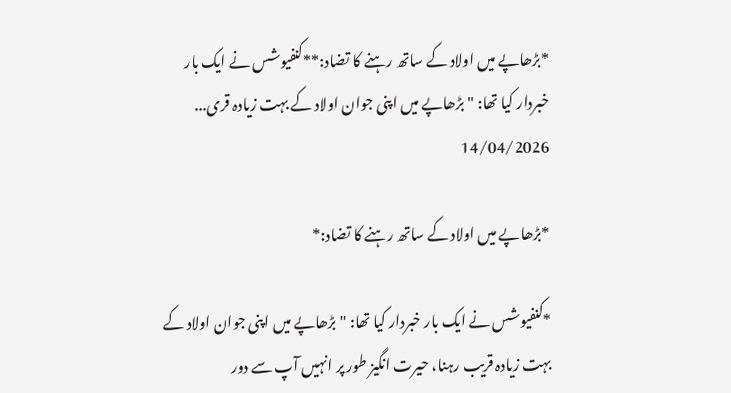*بڑھاپے میں اولاد کے ساتھ رہنے کا تضاد:**کنفیوشس نے ایک بار خبردار کیا تھا: "بڑھاپے میں اپنی جوان اولاد کے بہت زیادہ قری...
14/04/2026

*بڑھاپے میں اولاد کے ساتھ رہنے کا تضاد:*

*کنفیوشس نے ایک بار خبردار کیا تھا: "بڑھاپے میں اپنی جوان اولاد کے بہت زیادہ قریب رہنا، حیرت انگیز طور پر انہیں آپ سے دور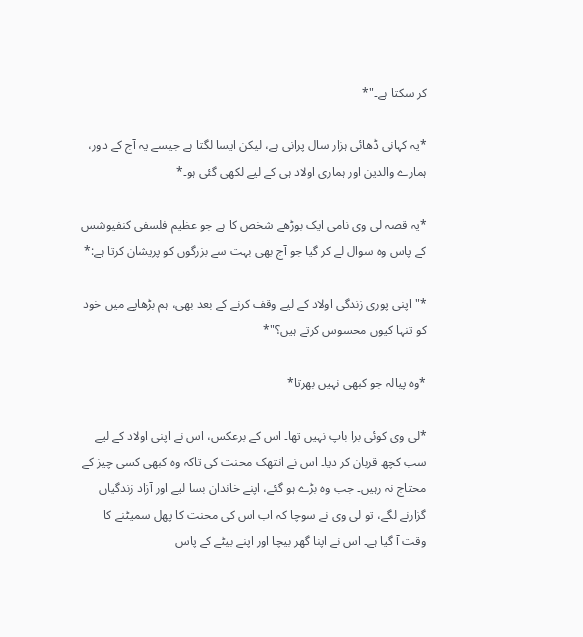کر سکتا ہے۔"*

*یہ کہانی ڈھائی ہزار سال پرانی ہے، لیکن ایسا لگتا ہے جیسے یہ آج کے دور، ہمارے والدین اور ہماری اولاد ہی کے لیے لکھی گئی ہو۔*

*یہ قصہ لی وی نامی ایک بوڑھے شخص کا ہے جو عظیم فلسفی کنفیوشس کے پاس وہ سوال لے کر گیا جو آج بھی بہت سے بزرگوں کو پریشان کرتا ہے:*

*"اپنی پوری زندگی اولاد کے لیے وقف کرنے کے بعد بھی، ہم بڑھاپے میں خود کو تنہا کیوں محسوس کرتے ہیں؟"*

*وہ پیالہ جو کبھی نہیں بھرتا*

*لی وی کوئی برا باپ نہیں تھا۔ اس کے برعکس، اس نے اپنی اولاد کے لیے سب کچھ قربان کر دیا۔ اس نے انتھک محنت کی تاکہ وہ کبھی کسی چیز کے محتاج نہ رہیں۔ جب وہ بڑے ہو گئے، اپنے خاندان بسا لیے اور آزاد زندگیاں گزارنے لگے، تو لی وی نے سوچا کہ اب اس کی محنت کا پھل سمیٹنے کا وقت آ گیا ہے۔ اس نے اپنا گھر بیچا اور اپنے بیٹے کے پاس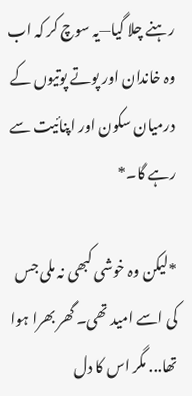رہنے چلا گیا—یہ سوچ کر کہ اب وہ خاندان اور پوتے پوتیوں کے درمیان سکون اور اپنائیت سے رہے گا۔*

*لیکن وہ خوشی کبھی نہ ملی جس کی اسے امید تھی۔ گھر بھرا ہوا تھا... مگر اس کا دل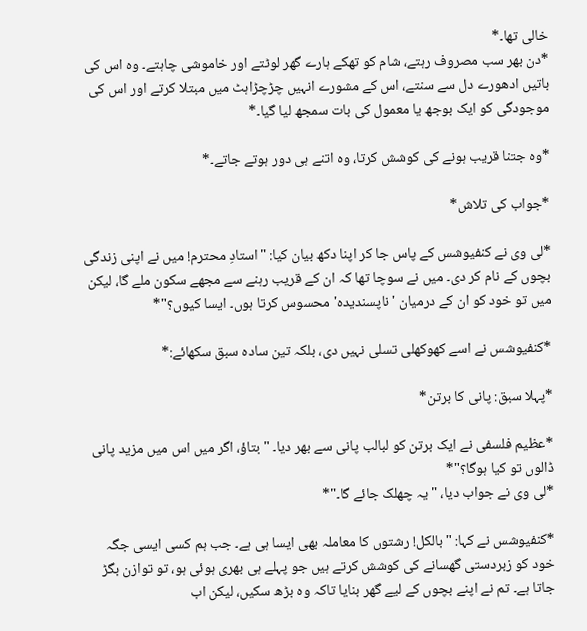خالی تھا۔*
*دن بھر سب مصروف رہتے، شام کو تھکے ہارے گھر لوٹتے اور خاموشی چاہتے۔ وہ اس کی باتیں ادھورے دل سے سنتے، اس کے مشورے انہیں چڑچڑاہٹ میں مبتلا کرتے اور اس کی موجودگی کو ایک بوجھ یا معمول کی بات سمجھ لیا گیا۔*

*وہ جتنا قریب ہونے کی کوشش کرتا، وہ اتنے ہی دور ہوتے جاتے۔*

*جواب کی تلاش*

*لی وی نے کنفیوشس کے پاس جا کر اپنا دکھ بیان کیا: "استادِ محترم! میں نے اپنی زندگی بچوں کے نام کر دی۔ میں نے سوچا تھا کہ ان کے قریب رہنے سے مجھے سکون ملے گا، لیکن میں تو خود کو ان کے درمیان 'ناپسندیدہ' محسوس کرتا ہوں۔ ایسا کیوں؟"*

*کنفیوشس نے اسے کھوکھلی تسلی نہیں دی، بلکہ تین سادہ سبق سکھائے:*

*پہلا سبق: پانی کا برتن*

*عظیم فلسفی نے ایک برتن کو لبالب پانی سے بھر دیا۔ "بتاؤ، اگر میں اس میں مزید پانی ڈالوں تو کیا ہوگا؟"*
*لی وی نے جواب دیا، "یہ چھلک جائے گا۔"*

*کنفیوشس نے کہا: "بالکل! رشتوں کا معاملہ بھی ایسا ہی ہے۔ جب ہم کسی ایسی جگہ خود کو زبردستی گھسانے کی کوشش کرتے ہیں جو پہلے ہی بھری ہوئی ہو، تو توازن بگڑ جاتا ہے۔ تم نے اپنے بچوں کے لیے گھر بنایا تاکہ وہ بڑھ سکیں، لیکن اب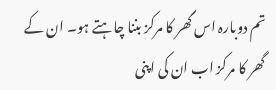تم دوبارہ اس گھر کا مرکز بننا چاہتے ہو۔ ان کے گھر کا مرکز اب ان کی اپنی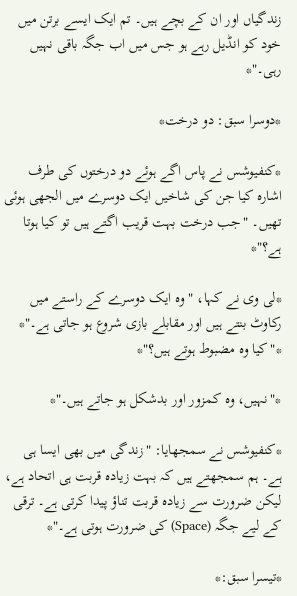زندگیاں اور ان کے بچے ہیں۔ تم ایک ایسے برتن میں خود کو انڈیل رہے ہو جس میں اب جگہ باقی نہیں رہی۔"*

*دوسرا سبق: دو درخت*

*کنفیوشس نے پاس اگے ہوئے دو درختوں کی طرف اشارہ کیا جن کی شاخیں ایک دوسرے میں الجھی ہوئی تھیں۔ "جب درخت بہت قریب اگتے ہیں تو کیا ہوتا ہے؟"*

*لی وی نے کہا، "وہ ایک دوسرے کے راستے میں رکاوٹ بنتے ہیں اور مقابلے بازی شروع ہو جاتی ہے۔"*
*"کیا وہ مضبوط ہوتے ہیں؟"*

*"نہیں، وہ کمزور اور بدشکل ہو جاتے ہیں۔"*

*کنفیوشس نے سمجھایا: "زندگی میں بھی ایسا ہی ہے۔ ہم سمجھتے ہیں کہ بہت زیادہ قربت ہی اتحاد ہے، لیکن ضرورت سے زیادہ قربت تناؤ پیدا کرتی ہے۔ ترقی کے لیے جگہ (Space) کی ضرورت ہوتی ہے۔"*

*تیسرا سبق:*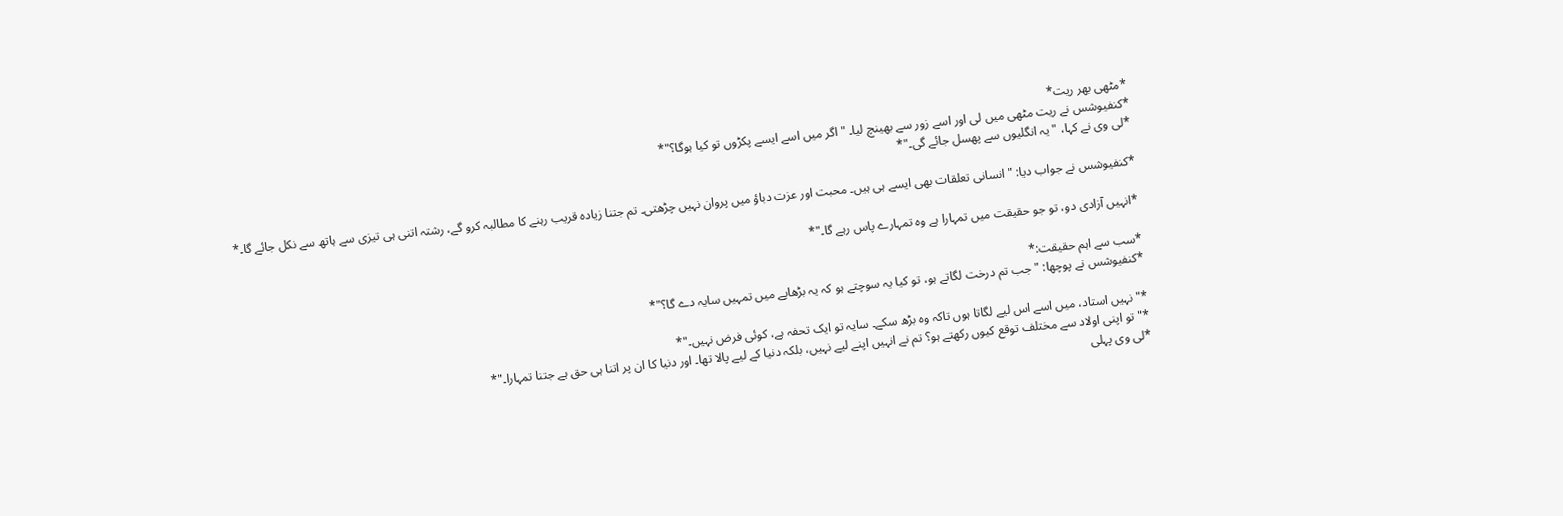*مٹھی بھر ریت*
*کنفیوشس نے ریت مٹھی میں لی اور اسے زور سے بھینچ لیا۔ "اگر میں اسے ایسے پکڑوں تو کیا ہوگا؟"*
*لی وی نے کہا، "یہ انگلیوں سے پھسل جائے گی۔"*

*کنفیوشس نے جواب دیا: "انسانی تعلقات بھی ایسے ہی ہیں۔ محبت اور عزت دباؤ میں پروان نہیں چڑھتی۔ تم جتنا زیادہ قریب رہنے کا مطالبہ کرو گے، رشتہ اتنی ہی تیزی سے ہاتھ سے نکل جائے گا۔*

*انہیں آزادی دو، تو جو حقیقت میں تمہارا ہے وہ تمہارے پاس رہے گا۔"*

*سب سے اہم حقیقت:*
*کنفیوشس نے پوچھا: "جب تم درخت لگاتے ہو، تو کیا یہ سوچتے ہو کہ یہ بڑھاپے میں تمہیں سایہ دے گا؟"*

*"نہیں استاد، میں اسے اس لیے لگاتا ہوں تاکہ وہ بڑھ سکے۔ سایہ تو ایک تحفہ ہے، کوئی فرض نہیں۔"*
*"تو اپنی اولاد سے مختلف توقع کیوں رکھتے ہو؟ تم نے انہیں اپنے لیے نہیں، بلکہ دنیا کے لیے پالا تھا۔ اور دنیا کا ان پر اتنا ہی حق ہے جتنا تمہارا۔"*
*لی وی پہلی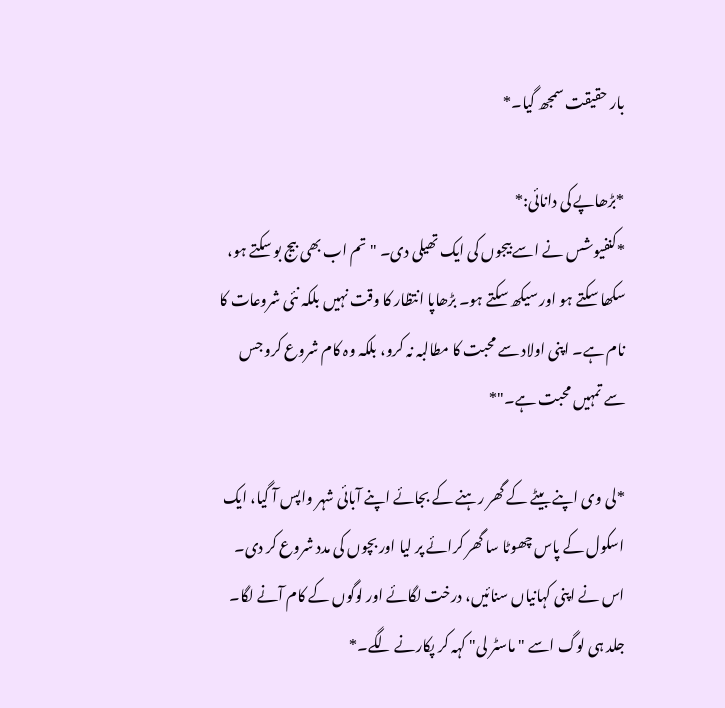بار حقیقت سمجھ گیا۔*

*بڑھاپے کی دانائی:*
*کنفیوشس نے اسے بیجوں کی ایک تھیلی دی۔ "تم اب بھی بیج بو سکتے ہو، سکھا سکتے ہو اور سیکھ سکتے ہو۔ بڑھاپا انتظار کا وقت نہیں بلکہ نئی شروعات کا نام ہے۔ اپنی اولاد سے محبت کا مطالبہ نہ کرو، بلکہ وہ کام شروع کرو جس سے تمہیں محبت ہے۔"*

*لی وی اپنے بیٹے کے گھر رہنے کے بجائے اپنے آبائی شہر واپس آ گیا، ایک اسکول کے پاس چھوٹا سا گھر کرائے پر لیا اور بچوں کی مدد شروع کر دی۔ اس نے اپنی کہانیاں سنائیں، درخت لگائے اور لوگوں کے کام آنے لگا۔ جلد ہی لوگ اسے "ماسٹر لی" کہہ کر پکارنے لگے۔*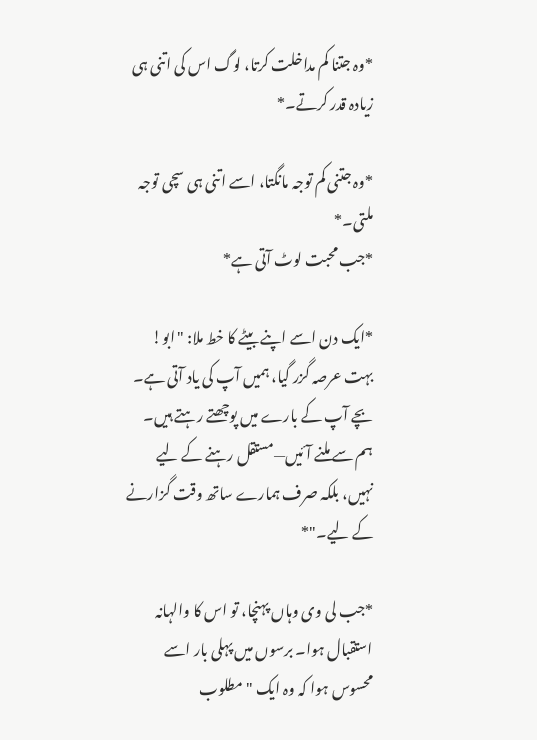*وہ جتنا کم مداخلت کرتا، لوگ اس کی اتنی ہی زیادہ قدر کرتے۔*

*وہ جتنی کم توجہ مانگتا، اسے اتنی ہی سچی توجہ ملتی۔*
*جب محبت لوٹ آتی ہے*

*ایک دن اسے اپنے بیٹے کا خط ملا: "ابو! بہت عرصہ گزر گیا، ہمیں آپ کی یاد آتی ہے۔ بچے آپ کے بارے میں پوچھتے رہتے ہیں۔ ہم سے ملنے آئیں—مستقل رہنے کے لیے نہیں، بلکہ صرف ہمارے ساتھ وقت گزارنے کے لیے۔"*

*جب لی وی وہاں پہنچا، تو اس کا والہانہ استقبال ہوا۔ برسوں میں پہلی بار اسے محسوس ہوا کہ وہ ایک "مطلوب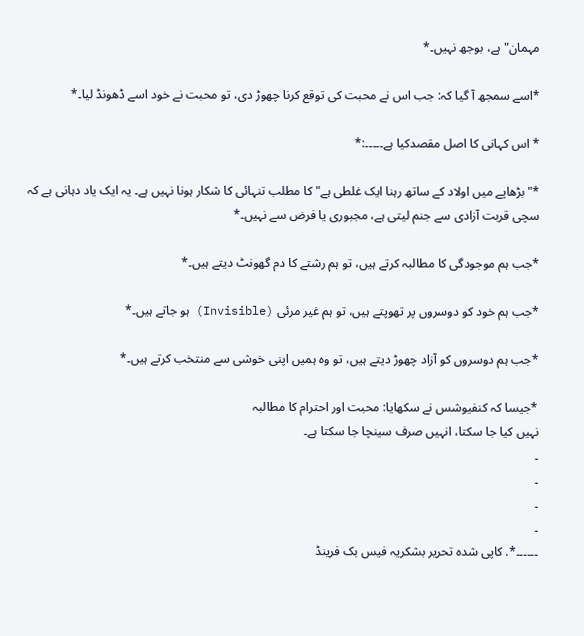مہمان" ہے، بوجھ نہیں۔*

*اسے سمجھ آ گیا کہ: جب اس نے محبت کی توقع کرنا چھوڑ دی، تو محبت نے خود اسے ڈھونڈ لیا۔*

* اس کہانی کا اصل مقصدکیا ہے۔۔۔۔۔:*

*"بڑھاپے میں اولاد کے ساتھ رہنا ایک غلطی ہے" کا مطلب تنہائی کا شکار ہونا نہیں ہے۔ یہ ایک یاد دہانی ہے کہ سچی قربت آزادی سے جنم لیتی ہے، مجبوری یا فرض سے نہیں۔*

*جب ہم موجودگی کا مطالبہ کرتے ہیں، تو ہم رشتے کا دم گھونٹ دیتے ہیں۔*

*جب ہم خود کو دوسروں پر تھوپتے ہیں، تو ہم غیر مرئی (Invisible) ہو جاتے ہیں۔*

*جب ہم دوسروں کو آزاد چھوڑ دیتے ہیں، تو وہ ہمیں اپنی خوشی سے منتخب کرتے ہیں۔*

*جیسا کہ کنفیوشس نے سکھایا: محبت اور احترام کا مطالبہ
نہیں کیا جا سکتا، انہیں صرف سینچا جا سکتا ہے۔
۔
۔
۔
۔
۔۔۔۔۔۔*. کاپی شدہ تحریر بشکریہ فیس بک فرینڈ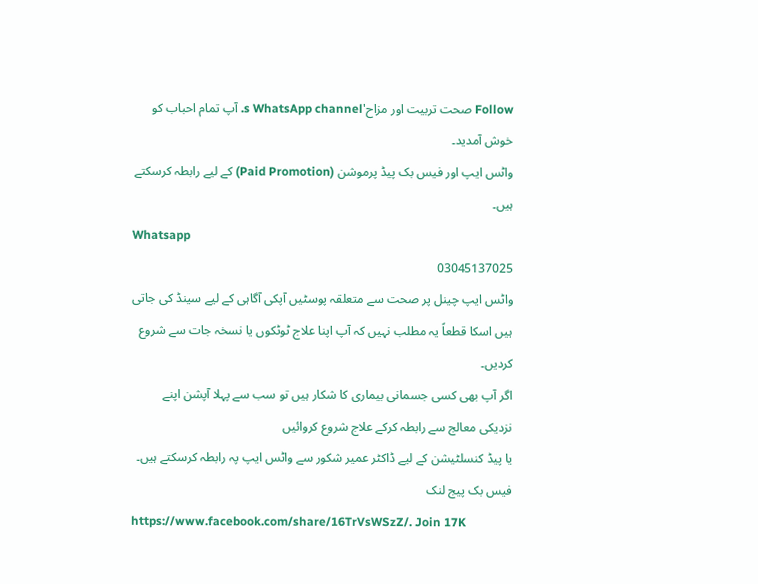Follow صحت تربیت اور مزاح's WhatsApp channel. آپ تمام احباب کو خوش آمدید۔
واٹس ایپ اور فیس بک پیڈ پرموشن (Paid Promotion) کے لیے رابطہ کرسکتے ہیں۔
Whatsapp
03045137025
واٹس ایپ چینل پر صحت سے متعلقہ پوسٹیں آپکی آگاہی کے لیے سینڈ کی جاتی ہیں اسکا قطعاً یہ مطلب نہیں کہ آپ اپنا علاج ٹوٹکوں یا نسخہ جات سے شروع کردیں۔
اگر آپ بھی کسی جسمانی بیماری کا شکار ہیں تو سب سے پہلا آپشن اپنے نزدیکی معالج سے رابطہ کرکے علاج شروع کروائیں
یا پیڈ کنسلٹیشن کے لیے ڈاکٹر عمیر شکور سے واٹس ایپ پہ رابطہ کرسکتے ہیں۔
فیس بک پیج لنک
https://www.facebook.com/share/16TrVsWSzZ/. Join 17K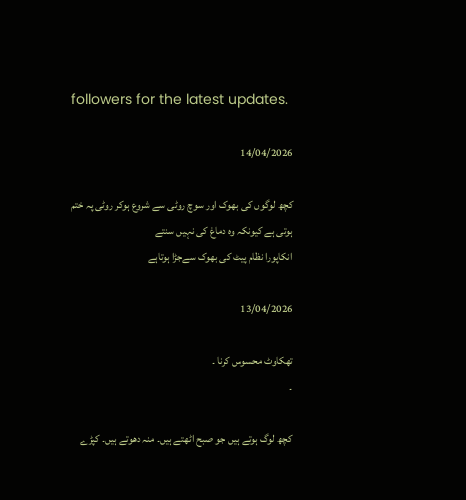followers for the latest updates.

14/04/2026

کچھ لوگوں کی بھوک اور سوچ روٹی سے شروع ہوکر روٹی پہ ختم ہوتی ہے کیونکہ وہ دماغ کی نہیں سنتے
انکاپورا نظام پیٹ کی بھوک سےجڑا ہوتاہے

13/04/2026

تھکاوٹ محسوس کرنا ۔
۔

کچھ لوگ ہوتے ہیں جو صبح اٹھتے ہیں۔ منہ دھوتے ہیں۔ کپڑے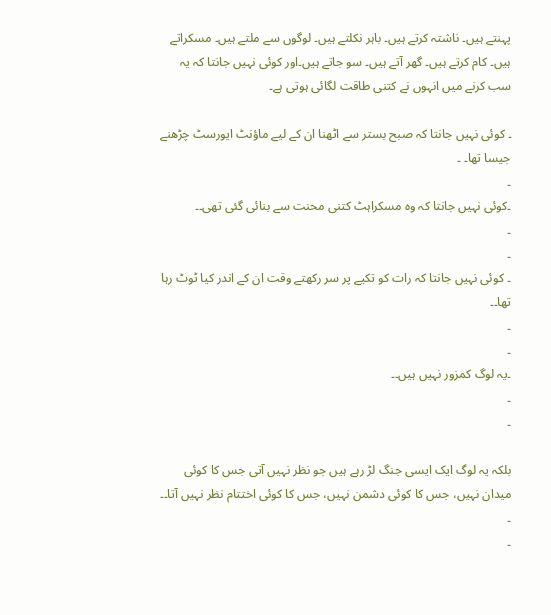پہنتے ہیں۔ ناشتہ کرتے ہیں۔ باہر نکلتے ہیں۔ لوگوں سے ملتے ہیں۔ مسکراتے ہیں۔ کام کرتے ہیں۔ گھر آتے ہیں۔ سو جاتے ہیں۔اور کوئی نہیں جانتا کہ یہ سب کرنے میں انہوں نے کتنی طاقت لگائی ہوتی ہے۔

۔ کوئی نہیں جانتا کہ صبح بستر سے اٹھنا ان کے لیے ماؤنٹ ایورسٹ چڑھنے جیسا تھا۔ ۔
۔
۔کوئی نہیں جانتا کہ وہ مسکراہٹ کتنی محنت سے بنائی گئی تھی۔۔
۔
۔
۔ کوئی نہیں جانتا کہ رات کو تکیے پر سر رکھتے وقت ان کے اندر کیا ٹوٹ رہا تھا۔۔
۔
۔
۔یہ لوگ کمزور نہیں ہیں۔۔
۔
۔

بلکہ یہ لوگ ایک ایسی جنگ لڑ رہے ہیں جو نظر نہیں آتی جس کا کوئی میدان نہیں، جس کا کوئی دشمن نہیں، جس کا کوئی اختتام نظر نہیں آتا۔۔
۔
۔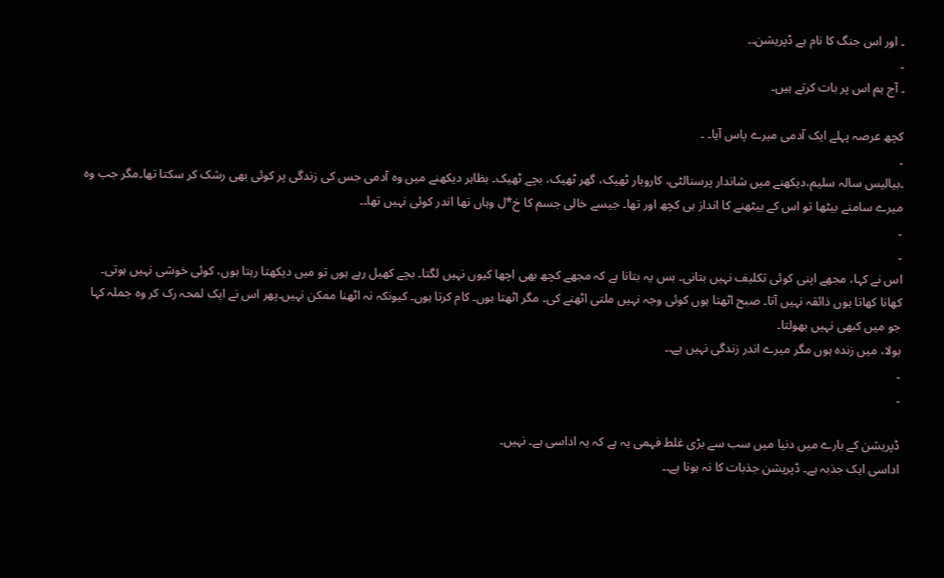۔ اور اس جنگ کا نام ہے ڈپریشن۔۔
۔
۔ آج ہم اس پر بات کرتے ہیں۔

کچھ عرصہ پہلے ایک آدمی میرے پاس آیا۔ ۔
۔
۔بیالیس سالہ سلیم،دیکھنے میں شاندار پرسنالٹی، کاروبار ٹھیک، گھر ٹھیک، بچے ٹھیک۔ بظاہر دیکھنے میں وہ آدمی جس کی زندگی پر کوئی بھی رشک کر سکتا تھا۔مگر جب وہ میرے سامنے بیٹھا تو اس کے بیٹھنے کا انداز ہی کچھ اور تھا۔ جیسے خالی جسم کا خ*ل وہاں تھا اندر کوئی نہیں تھا۔۔
۔
۔
اس نے کہا، مجھے اپنی کوئی تکلیف نہیں بتانی۔ بس یہ بتانا ہے کہ مجھے کچھ بھی اچھا کیوں نہیں لگتا۔ بچے کھیل رہے ہوں تو میں دیکھتا رہتا ہوں، کوئی خوشی نہیں ہوتی۔ کھانا کھاتا ہوں ذائقہ نہیں آتا۔ صبح اٹھتا ہوں کوئی وجہ نہیں ملتی اٹھنے کی۔ مگر اٹھتا ہوں۔ کام کرتا ہوں۔ کیونکہ نہ اٹھنا ممکن نہیں۔پھر اس نے ایک لمحہ رک کر وہ جملہ کہا جو میں کبھی نہیں بھولتا۔
بولا، میں زندہ ہوں مگر میرے اندر زندگی نہیں ہے۔۔
۔
۔

ڈپریشن کے بارے میں دنیا میں سب سے بڑی غلط فہمی یہ ہے کہ یہ اداسی ہے۔ نہیں۔
اداسی ایک جذبہ ہے۔ ڈپریشن جذبات کا نہ ہونا ہے۔۔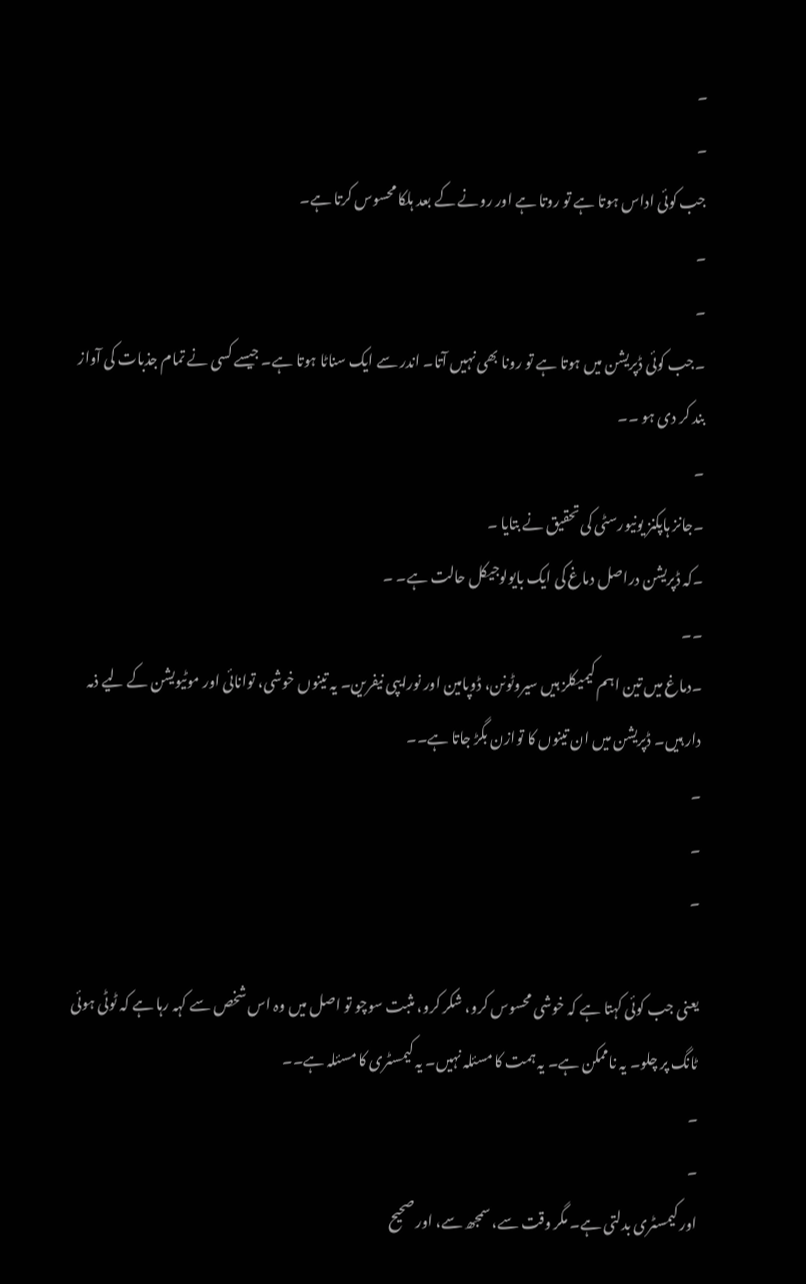۔
۔
جب کوئی اداس ہوتا ہے تو روتا ہے اور رونے کے بعد ہلکا محسوس کرتا ہے۔
۔
۔
۔جب کوئی ڈپریشن میں ہوتا ہے تو رونا بھی نہیں آتا۔ اندر سے ایک سناٹا ہوتا ہے۔ جیسے کسی نے تمام جذبات کی آواز بند کر دی ہو ۔۔
۔
۔جانز ہاپکنز یونیورسٹی کی تحقیق نے بتایا ۔
۔کہ ڈپریشن دراصل دماغ کی ایک بایولوجیکل حالت ہے۔ ۔
۔۔
۔دماغ میں تین اہم کیمیکلز ہیں سیروٹونن، ڈوپامین اور نورایپی نیفرین۔ یہ تینوں خوشی، توانائی اور موٹیویشن کے لیے ذمہ دار ہیں۔ ڈپریشن میں ان تینوں کا توازن بگڑ جاتا ہے۔۔
۔
۔
۔

یعنی جب کوئی کہتا ہے کہ خوشی محسوس کرو، شکر کرو، مثبت سوچو تو اصل میں وہ اس شخص سے کہہ رہا ہے کہ ٹوٹی ہوئی ٹانگ پر چلو۔ یہ ناممکن ہے۔ یہ ہمت کا مسئلہ نہیں۔ یہ کیمسٹری کا مسئلہ ہے۔۔
۔
۔
اور کیمسٹری بدلتی ہے۔ مگر وقت سے، سمجھ سے، اور صحیح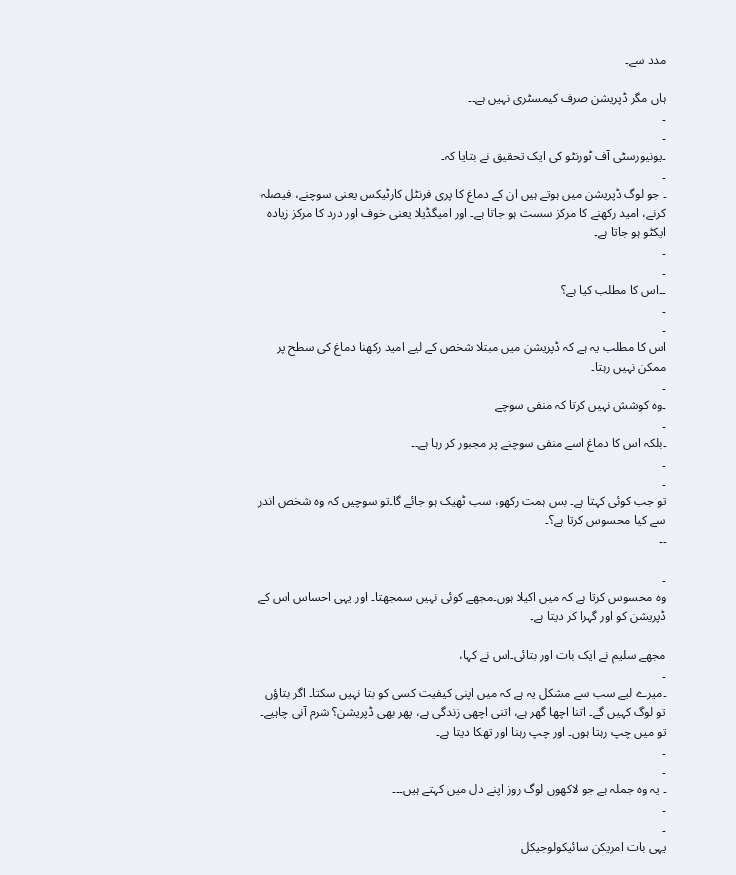مدد سے۔

ہاں مگر ڈپریشن صرف کیمسٹری نہیں ہے۔۔
۔
۔
۔یونیورسٹی آف ٹورنٹو کی ایک تحقیق نے بتایا کہ۔
۔
۔ جو لوگ ڈپریشن میں ہوتے ہیں ان کے دماغ کا پری فرنٹل کارٹیکس یعنی سوچنے، فیصلہ کرنے، امید رکھنے کا مرکز سست ہو جاتا ہے۔ اور امیگڈیلا یعنی خوف اور درد کا مرکز زیادہ ایکٹو ہو جاتا ہے۔
۔
۔
۔۔اس کا مطلب کیا ہے؟
۔
۔
اس کا مطلب یہ ہے کہ ڈپریشن میں مبتلا شخص کے لیے امید رکھنا دماغ کی سطح پر ممکن نہیں رہتا۔
۔
۔وہ کوشش نہیں کرتا کہ منفی سوچے
۔
۔بلکہ اس کا دماغ اسے منفی سوچنے پر مجبور کر رہا ہے۔۔
۔
۔
تو جب کوئی کہتا ہے۔ بس ہمت رکھو، سب ٹھیک ہو جائے گا۔تو سوچیں کہ وہ شخص اندر سے کیا محسوس کرتا ہے؟۔
۔۔

۔
وہ محسوس کرتا ہے کہ میں اکیلا ہوں۔مجھے کوئی نہیں سمجھتا۔ اور یہی احساس اس کے ڈپریشن کو اور گہرا کر دیتا ہے۔

مجھے سلیم نے ایک بات اور بتائی۔اس نے کہا،
۔
۔میرے لیے سب سے مشکل یہ ہے کہ میں اپنی کیفیت کسی کو بتا نہیں سکتا۔ اگر بتاؤں تو لوگ کہیں گے۔ اتنا اچھا گھر ہے، اتنی اچھی زندگی ہے، پھر بھی ڈپریشن؟ شرم آنی چاہیے۔ تو میں چپ رہتا ہوں۔ اور چپ رہنا اور تھکا دیتا ہے۔
۔
۔
۔ یہ وہ جملہ ہے جو لاکھوں لوگ روز اپنے دل میں کہتے ہیں۔۔۔
۔
۔
یہی بات امریکن سائیکولوجیکل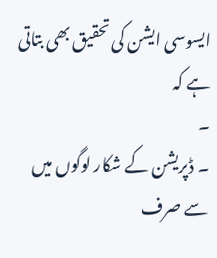ایسوسی ایشن کی تحقیق بھی بتاتی ہے کہ
۔
۔ ڈپریشن کے شکار لوگوں میں سے صرف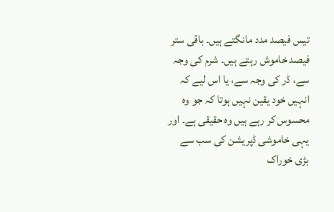تیس فیصد مدد مانگتے ہیں۔ باقی ستر فیصد خاموش رہتے ہیں۔ شرم کی وجہ سے، ڈر کی وجہ سے، یا اس لیے کہ انہیں خود یقین نہیں ہوتا کہ جو وہ محسوس کر رہے ہیں وہ حقیقی ہے۔ اور یہی خاموشی ڈپریشن کی سب سے بڑی خوراک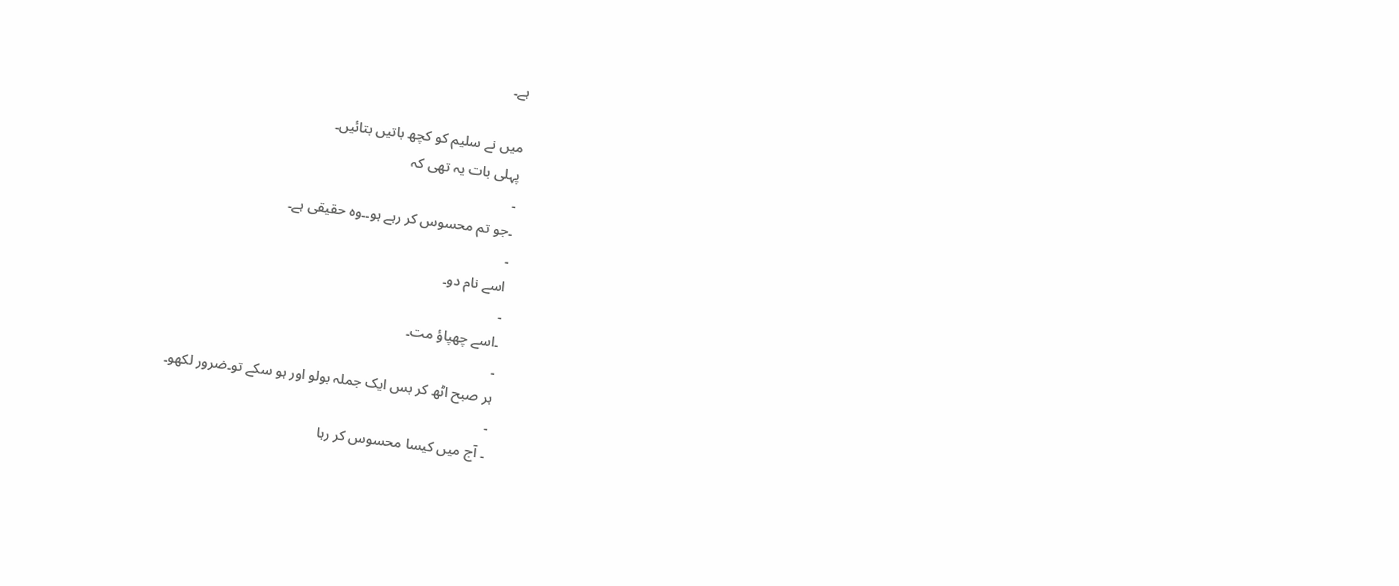ہے۔

میں نے سلیم کو کچھ باتیں بتائیں۔
پہلی بات یہ تھی کہ
۔
۔جو تم محسوس کر رہے ہو۔۔وہ حقیقی ہے۔
۔
اسے نام دو۔
۔
۔اسے چھپاؤ مت۔
۔
ہر صبح اٹھ کر بس ایک جملہ بولو اور ہو سکے تو۔ضرور لکھو۔
۔
۔ آج میں کیسا محسوس کر رہا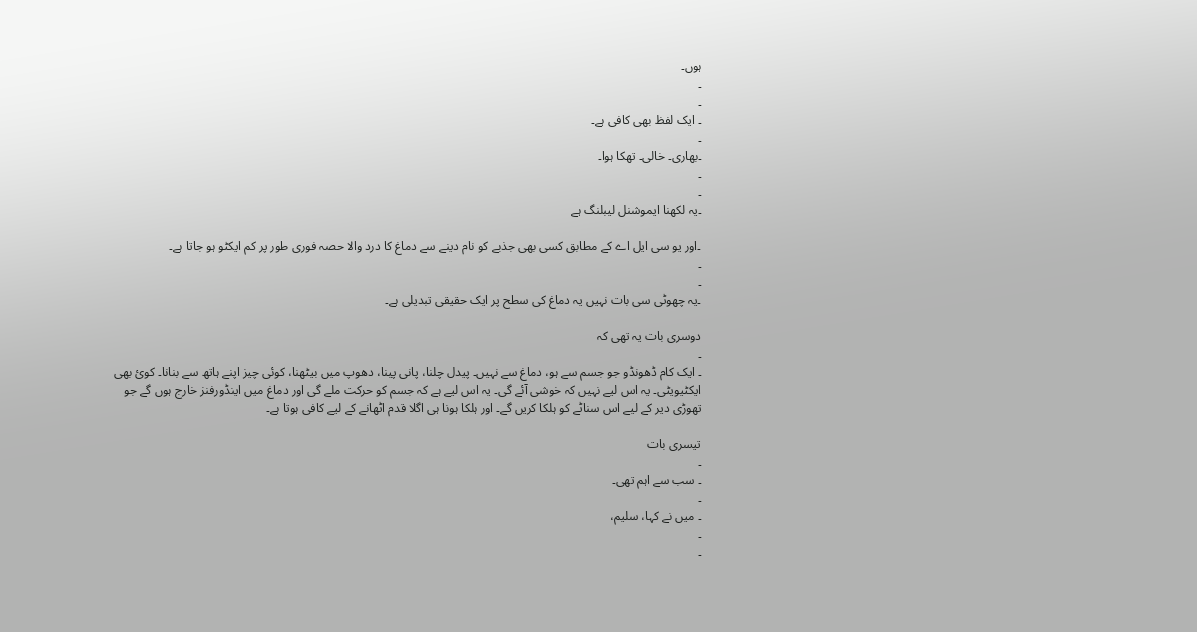ہوں۔
۔
۔
۔ ایک لفظ بھی کافی ہے۔
۔
۔بھاری۔ خالی۔ تھکا ہوا۔
۔
۔
۔یہ لکھنا ایموشنل لیبلنگ ہے

۔اور یو سی ایل اے کے مطابق کسی بھی جذبے کو نام دینے سے دماغ کا درد والا حصہ فوری طور پر کم ایکٹو ہو جاتا ہے۔
۔
۔
۔یہ چھوٹی سی بات نہیں یہ دماغ کی سطح پر ایک حقیقی تبدیلی ہے۔

دوسری بات یہ تھی کہ
۔
۔ ایک کام ڈھونڈو جو جسم سے ہو، دماغ سے نہیں۔ پیدل چلنا، پانی پینا، دھوپ میں بیٹھنا، کوئی چیز اپنے ہاتھ سے بنانا۔ کوئ بھی ایکٹیویٹی۔ یہ اس لیے نہیں کہ خوشی آئے گی۔ یہ اس لیے ہے کہ جسم کو حرکت ملے گی اور دماغ میں اینڈورفنز خارج ہوں گے جو تھوڑی دیر کے لیے اس سناٹے کو ہلکا کریں گے۔ اور ہلکا ہونا ہی اگلا قدم اٹھانے کے لیے کافی ہوتا ہے۔

تیسری بات
۔
۔ سب سے اہم تھی۔
۔
۔ میں نے کہا، سلیم،
۔
۔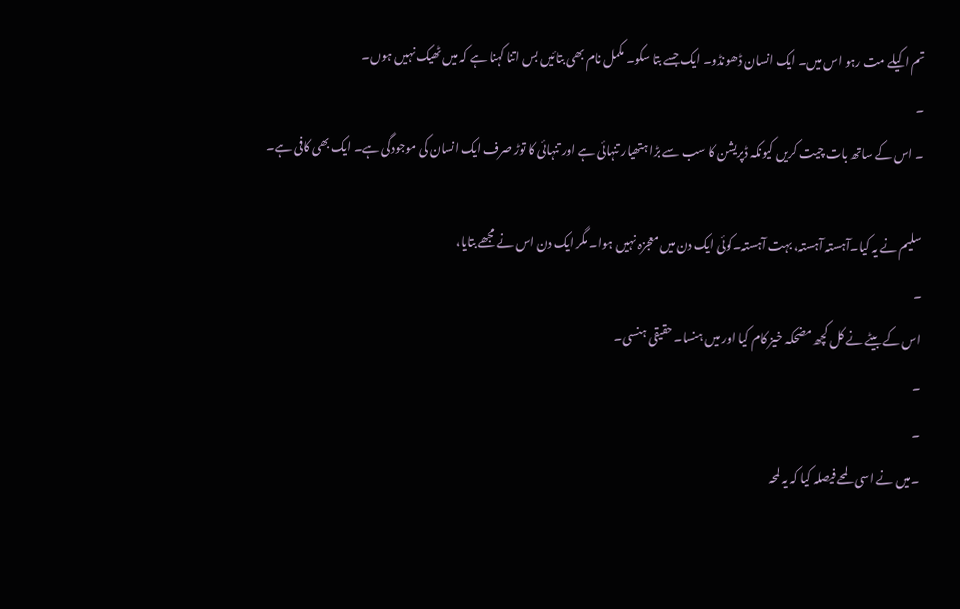تم اکیلے مت رہو اس میں۔ ایک انسان ڈھونڈو۔ ایک جسے بتا سکو۔ مکمل نام بھی بتائیں بس اتنا کہنا ہے کہ میں ٹھیک نہیں ہوں۔
۔
۔ اس کے ساتھ بات چیت کریں کیونکہ ڈپریشن کا سب سے بڑا ہتھیار تنہائی ہے اور تنہائی کا توڑ صرف ایک انسان کی موجودگی ہے۔ ایک بھی کافی ہے۔

سلیم نے یہ کیا۔آہستہ آہستہ، بہت آہستہ۔کوئی ایک دن میں معجزہ نہیں ہوا۔ مگر ایک دن اس نے مجھے بتایا،
۔
اس کے بیٹے نے کل کچھ مضحکہ خیز کام کیا اور میں ہنسا۔ حقیقی ہنسی۔
۔
۔
۔میں نے اسی لمحے فیصلہ کیا کہ یہ لمحہ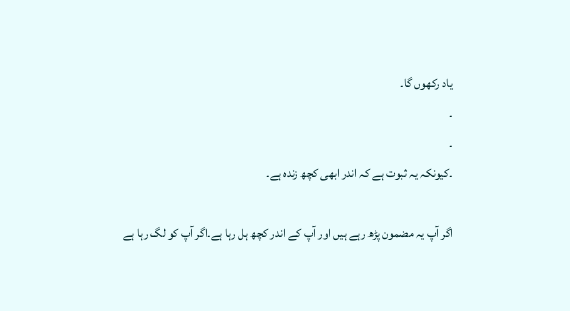یاد رکھوں گا۔
۔
۔
۔کیونکہ یہ ثبوت ہے کہ اندر ابھی کچھ زندہ ہے۔

اگر آپ یہ مضمون پڑھ رہے ہیں اور آپ کے اندر کچھ ہل رہا ہے۔اگر آپ کو لگ رہا ہے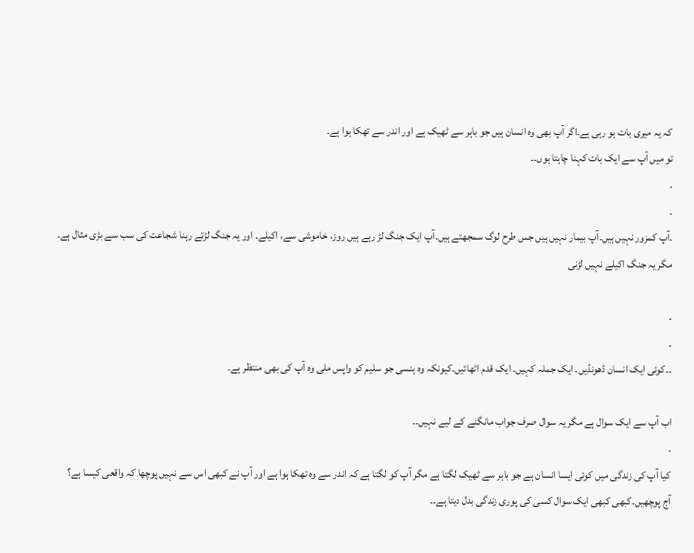کہ یہ میری بات ہو رہی ہے۔اگر آپ بھی وہ انسان ہیں جو باہر سے ٹھیک ہے اور اندر سے تھکا ہوا ہے۔
تو میں آپ سے ایک بات کہنا چاہتا ہوں۔۔
۔
۔
۔آپ کمزور نہیں ہیں۔آپ بیمار نہیں ہیں جس طرح لوگ سمجھتے ہیں۔آپ ایک جنگ لڑ رہے ہیں روز، خاموشی سے، اکیلے۔ اور یہ جنگ لڑتے رہنا شجاعت کی سب سے بڑی مثال ہے۔
مگر یہ جنگ اکیلے نہیں لڑنی

۔
۔
۔۔کوئی ایک انسان ڈھونڈیں۔ ایک جملہ کہیں۔ ایک قدم اٹھائیں۔کیونکہ وہ ہنسی جو سلیم کو واپس ملی وہ آپ کی بھی منتظر ہے۔

اب آپ سے ایک سوال ہے مگر یہ سوال صرف جواب مانگنے کے لیے نہیں۔۔
۔
کیا آپ کی زندگی میں کوئی ایسا انسان ہے جو باہر سے ٹھیک لگتا ہے مگر آپ کو لگتا ہے کہ اندر سے وہ تھکا ہوا ہے اور آپ نے کبھی اس سے نہیں پوچھا کہ واقعی کیسا ہے؟
آج پوچھیں۔کبھی کبھی ایک سوال کسی کی پوری زندگی بدل دیتا ہے۔۔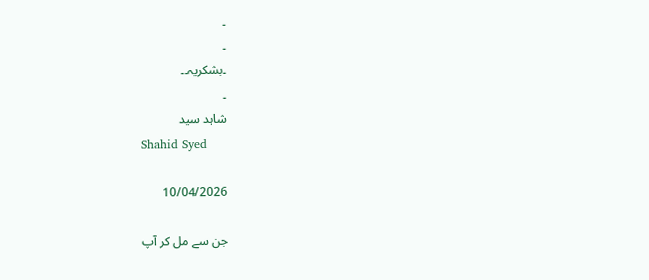۔
۔
۔بشکریہ۔۔
۔
شاہد سید
Shahid Syed

10/04/2026

جن سے مل کر آپ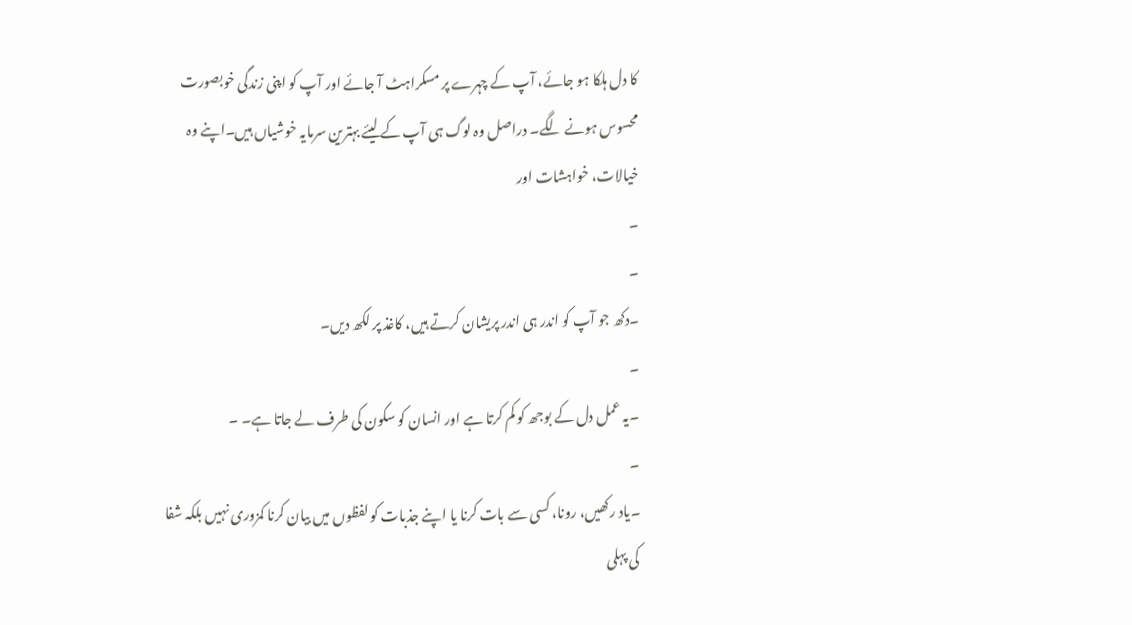کا دل ہلکا ہو جائے، آپ کے چہرے پر مسکراہٹ آ جائے اور آپ کو اپنی زندگی خوبصورت محسوس ہونے لگے۔ دراصل وہ لوگ ہی آپ کے لیئے بہترین سرمایہ خوشیاں ہیں۔اپنے وہ خیالات، خواہشات اور
۔
۔
۔دکھ جو آپ کو اندر ہی اندر پریشان کرتے ہیں، کاغذ پر لکھ دیں۔
۔
۔یہ عمل دل کے بوجھ کو کم کرتا ہے اور انسان کو سکون کی طرف لے جاتا ہے۔ ۔
۔
۔یاد رکھیں، رونا، کسی سے بات کرنا یا اپنے جذبات کو لفظوں میں بیان کرنا کمزوری نہیں بلکہ شفا کی پہلی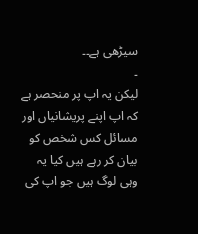سیڑھی ہے۔۔
۔
لیکن یہ اپ پر منحصر ہے کہ اپ اپنے پریشانیاں اور مسائل کس شخص کو بیان کر رہے ہیں کیا یہ وہی لوگ ہیں جو اپ کی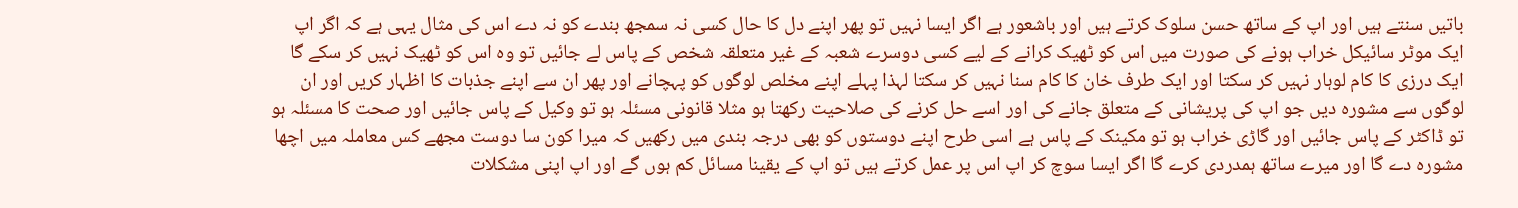باتیں سنتے ہیں اور اپ کے ساتھ حسن سلوک کرتے ہیں اور باشعور ہے اگر ایسا نہیں تو پھر اپنے دل کا حال کسی نہ سمجھ بندے کو نہ دے اس کی مثال یہی ہے کہ اگر اپ ایک موٹر سائیکل خراب ہونے کی صورت میں اس کو ٹھیک کرانے کے لیے کسی دوسرے شعبہ کے غیر متعلقہ شخص کے پاس لے جائیں تو وہ اس کو ٹھیک نہیں کر سکے گا ایک درزی کا کام لوہار نہیں کر سکتا اور ایک طرف خان کا کام سنا نہیں کر سکتا لہذا پہلے اپنے مخلص لوگوں کو پہچانے اور پھر ان سے اپنے جذبات کا اظہار کریں اور ان لوگوں سے مشورہ دیں جو اپ کی پریشانی کے متعلق جانے کی اور اسے حل کرنے کی صلاحیت رکھتا ہو مثلا قانونی مسئلہ ہو تو وکیل کے پاس جائیں اور صحت کا مسئلہ ہو تو ڈاکٹر کے پاس جائیں اور گاڑی خراب ہو تو مکینک کے پاس ہے اسی طرح اپنے دوستوں کو بھی درجہ بندی میں رکھیں کہ میرا کون سا دوست مجھے کس معاملہ میں اچھا مشورہ دے گا اور میرے ساتھ ہمدردی کرے گا اگر ایسا سوچ کر اپ اس پر عمل کرتے ہیں تو اپ کے یقینا مسائل کم ہوں گے اور اپ اپنی مشکلات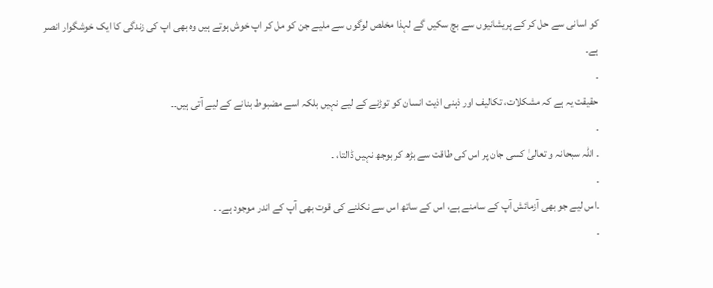کو اسانی سے حل کر کے پریشانیوں سے بچ سکیں گے لہذا مخلص لوگوں سے ملیے جن کو مل کر اپ خوش ہوتے ہیں وہ بھی اپ کی زندگی کا ایک خوشگوار انصر ہے۔
۔
حقیقت یہ ہے کہ مشکلات، تکالیف اور ذہنی اذیت انسان کو توڑنے کے لیے نہیں بلکہ اسے مضبوط بنانے کے لیے آتی ہیں۔۔
۔
۔ اللہ سبحانہ و تعالیٰ کسی جان پر اس کی طاقت سے بڑھ کر بوجھ نہیں ڈالتا، ۔
۔
۔اس لیے جو بھی آزمائش آپ کے سامنے ہے، اس کے ساتھ اس سے نکلنے کی قوت بھی آپ کے اندر موجود ہے۔ ۔
۔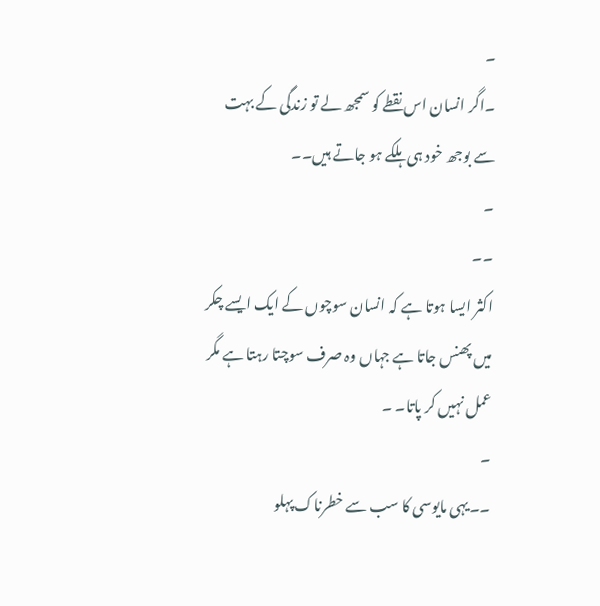۔
۔اگر انسان اس نقطے کو سمجھ لے تو زندگی کے بہت سے بوجھ خود ہی ہلکے ہو جاتے ہیں۔۔
۔
۔۔
اکثر ایسا ہوتا ہے کہ انسان سوچوں کے ایک ایسے چکر میں پھنس جاتا ہے جہاں وہ صرف سوچتا رہتا ہے مگر عمل نہیں کر پاتا۔ ۔
۔
۔۔یہی مایوسی کا سب سے خطرناک پہلو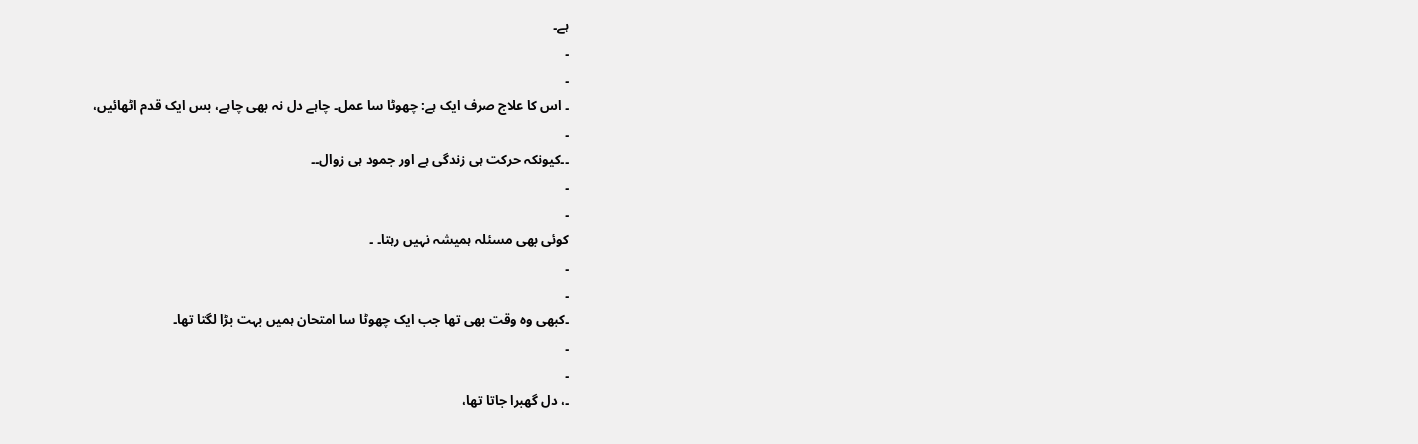ہے۔
۔
۔
۔ اس کا علاج صرف ایک ہے: چھوٹا سا عمل۔ چاہے دل نہ بھی چاہے، بس ایک قدم اٹھائیں،
۔
۔۔کیونکہ حرکت ہی زندگی ہے اور جمود ہی زوال۔۔
۔
۔
کوئی بھی مسئلہ ہمیشہ نہیں رہتا۔ ۔
۔
۔
۔کبھی وہ وقت بھی تھا جب ایک چھوٹا سا امتحان ہمیں بہت بڑا لگتا تھا۔
۔
۔
۔، دل گھبرا جاتا تھا،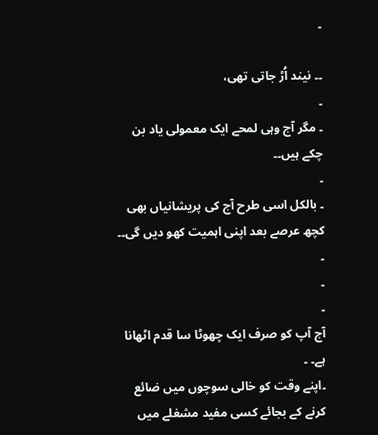۔

۔۔ نیند اُڑ جاتی تھی،
۔
۔ مگر آج وہی لمحے ایک معمولی یاد بن چکے ہیں۔۔
۔
۔ بالکل اسی طرح آج کی پریشانیاں بھی کچھ عرصے بعد اپنی اہمیت کھو دیں گی۔۔
۔
۔
۔
آج آپ کو صرف ایک چھوٹا سا قدم اٹھانا ہے۔ ۔
۔اپنے وقت کو خالی سوچوں میں ضائع کرنے کے بجائے کسی مفید مشغلے میں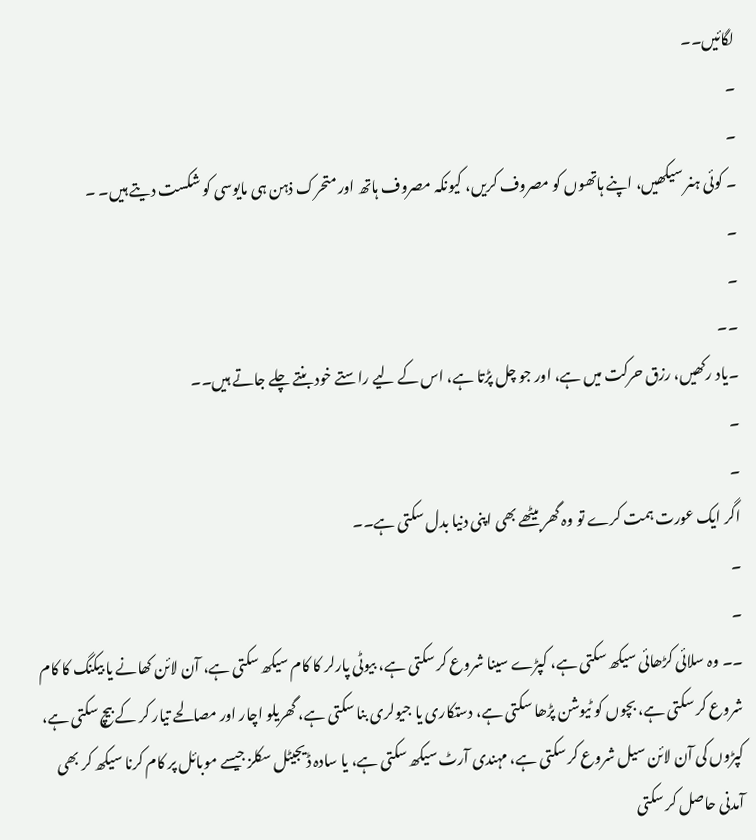لگائیں۔۔
۔
۔
۔ کوئی ہنر سیکھیں، اپنے ہاتھوں کو مصروف کریں، کیونکہ مصروف ہاتھ اور متحرک ذہن ہی مایوسی کو شکست دیتے ہیں۔ ۔
۔
۔
۔۔
۔یاد رکھیں، رزق حرکت میں ہے، اور جو چل پڑتا ہے، اس کے لیے راستے خود بنتے چلے جاتے ہیں۔۔
۔
۔
اگر ایک عورت ہمت کرے تو وہ گھر بیٹھے بھی اپنی دنیا بدل سکتی ہے۔۔
۔
۔
۔۔ وہ سلائی کڑھائی سیکھ سکتی ہے، کپڑے سینا شروع کر سکتی ہے، بیوٹی پارلر کا کام سیکھ سکتی ہے، آن لائن کھانے یا بیکنگ کا کام شروع کر سکتی ہے، بچوں کو ٹیوشن پڑھا سکتی ہے، دستکاری یا جیولری بنا سکتی ہے، گھریلو اچار اور مصالحے تیار کر کے بیچ سکتی ہے، کپڑوں کی آن لائن سیل شروع کر سکتی ہے، مہندی آرٹ سیکھ سکتی ہے، یا سادہ ڈیجیٹل سکلز جیسے موبائل پر کام کرنا سیکھ کر بھی آمدنی حاصل کر سکتی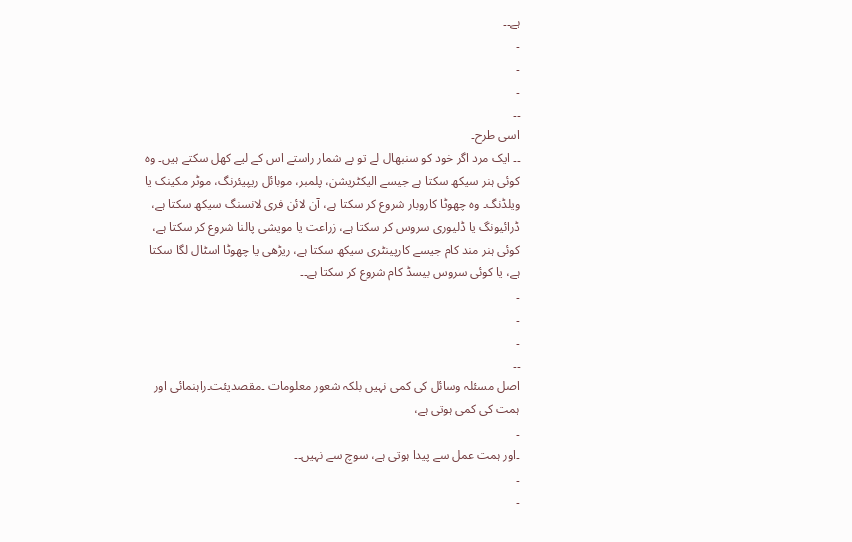ہے۔۔
۔
۔
۔
۔۔
اسی طرح۔
۔۔ ایک مرد اگر خود کو سنبھال لے تو بے شمار راستے اس کے لیے کھل سکتے ہیں۔ وہ کوئی ہنر سیکھ سکتا ہے جیسے الیکٹریشن، پلمبر، موبائل ریپیئرنگ، موٹر مکینک یا ویلڈنگ۔ وہ چھوٹا کاروبار شروع کر سکتا ہے، آن لائن فری لانسنگ سیکھ سکتا ہے، ڈرائیونگ یا ڈلیوری سروس کر سکتا ہے، زراعت یا مویشی پالنا شروع کر سکتا ہے، کوئی ہنر مند کام جیسے کارپینٹری سیکھ سکتا ہے، ریڑھی یا چھوٹا اسٹال لگا سکتا ہے، یا کوئی سروس بیسڈ کام شروع کر سکتا ہے۔۔
۔
۔
۔
۔۔
اصل مسئلہ وسائل کی کمی نہیں بلکہ شعور معلومات ۔مقصدیئت۔راہنمائی اور ہمت کی کمی ہوتی ہے،
۔
۔اور ہمت عمل سے پیدا ہوتی ہے، سوچ سے نہیں۔۔
۔
۔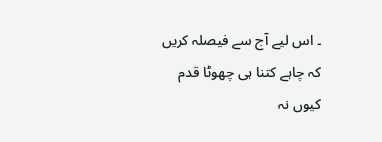۔ اس لیے آج سے فیصلہ کریں کہ چاہے کتنا ہی چھوٹا قدم کیوں نہ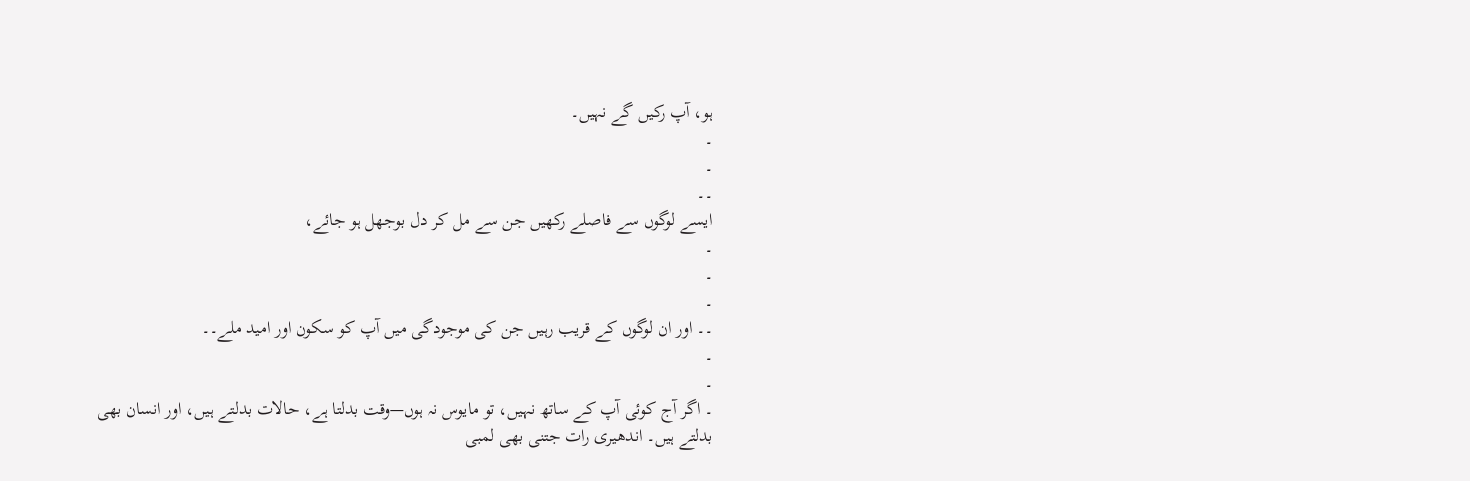ہو، آپ رکیں گے نہیں۔
۔
۔
۔۔
ایسے لوگوں سے فاصلے رکھیں جن سے مل کر دل بوجھل ہو جائے،
۔
۔
۔
۔۔ اور ان لوگوں کے قریب رہیں جن کی موجودگی میں آپ کو سکون اور امید ملے۔۔
۔
۔
۔ اگر آج کوئی آپ کے ساتھ نہیں، تو مایوس نہ ہوں—وقت بدلتا ہے، حالات بدلتے ہیں، اور انسان بھی بدلتے ہیں۔ اندھیری رات جتنی بھی لمبی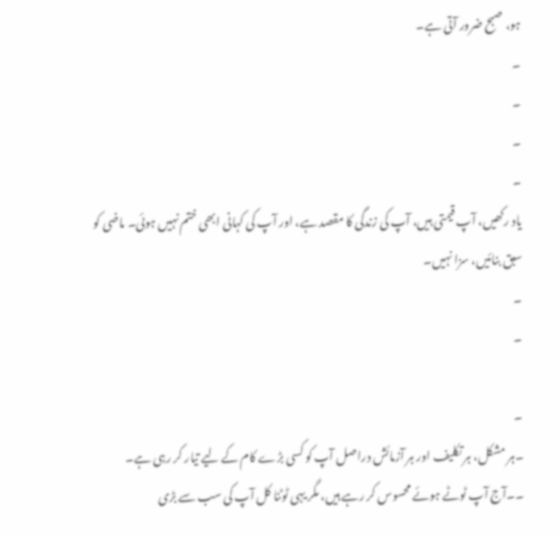ہو، صبح ضرور آتی ہے۔
۔
۔
۔
۔
یاد رکھیں، آپ قیمتی ہیں، آپ کی زندگی کا مقصد ہے، اور آپ کی کہانی ابھی ختم نہیں ہوئی۔ ماضی کو سبق بنائیں، سزا نہیں۔
۔
۔

۔
۔ہر مشکل، ہر تکلیف اور ہر آزمائش دراصل آپ کو کسی بڑے کام کے لیے تیار کر رہی ہے۔
۔۔آج آپ ٹوٹے ہوئے محسوس کر رہے ہیں، مگر یہی ٹوٹنا کل آپ کی سب سے بڑی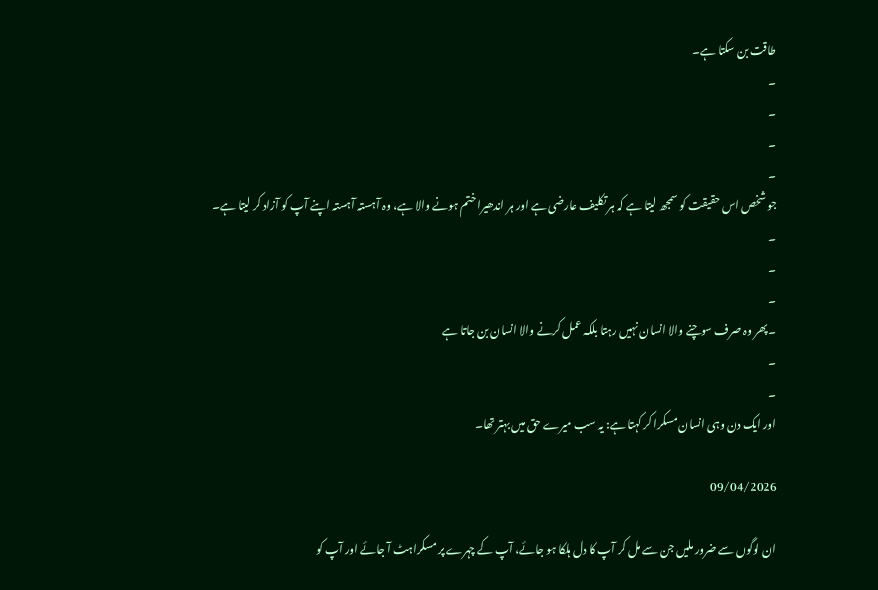طاقت بن سکتا ہے۔
۔
۔
۔
۔
جو شخص اس حقیقت کو سمجھ لیتا ہے کہ ہر تکلیف عارضی ہے اور ہر اندھیرا ختم ہونے والا ہے، وہ آہستہ آہستہ اپنے آپ کو آزاد کر لیتا ہے۔
۔
۔
۔
۔پھر وہ صرف سوچنے والا انسان نہیں رہتا بلکہ عمل کرنے والا انسان بن جاتا ہے
۔
۔
اور ایک دن وہی انسان مسکرا کر کہتا ہے: یہ سب میرے حق میں بہتر تھا۔

09/04/2026

ان لوگوں سے ضرور ملیں جن سے مل کر آپ کا دل ہلکا ہو جائے، آپ کے چہرے پر مسکراہٹ آ جائے اور آپ کو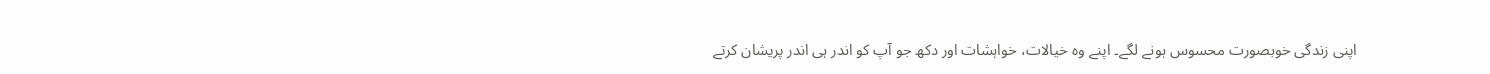اپنی زندگی خوبصورت محسوس ہونے لگے۔ اپنے وہ خیالات، خواہشات اور دکھ جو آپ کو اندر ہی اندر پریشان کرتے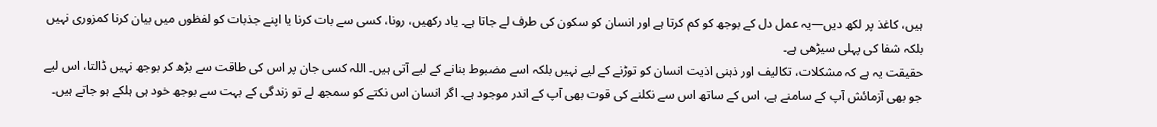ہیں، کاغذ پر لکھ دیں—یہ عمل دل کے بوجھ کو کم کرتا ہے اور انسان کو سکون کی طرف لے جاتا ہے۔ یاد رکھیں، رونا، کسی سے بات کرنا یا اپنے جذبات کو لفظوں میں بیان کرنا کمزوری نہیں بلکہ شفا کی پہلی سیڑھی ہے۔
حقیقت یہ ہے کہ مشکلات، تکالیف اور ذہنی اذیت انسان کو توڑنے کے لیے نہیں بلکہ اسے مضبوط بنانے کے لیے آتی ہیں۔ اللہ کسی جان پر اس کی طاقت سے بڑھ کر بوجھ نہیں ڈالتا، اس لیے جو بھی آزمائش آپ کے سامنے ہے، اس کے ساتھ اس سے نکلنے کی قوت بھی آپ کے اندر موجود ہے۔ اگر انسان اس نکتے کو سمجھ لے تو زندگی کے بہت سے بوجھ خود ہی ہلکے ہو جاتے ہیں۔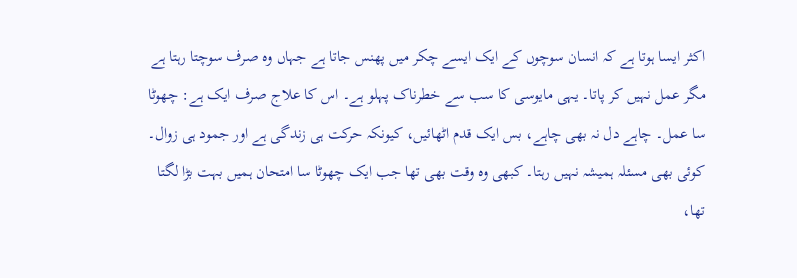اکثر ایسا ہوتا ہے کہ انسان سوچوں کے ایک ایسے چکر میں پھنس جاتا ہے جہاں وہ صرف سوچتا رہتا ہے مگر عمل نہیں کر پاتا۔ یہی مایوسی کا سب سے خطرناک پہلو ہے۔ اس کا علاج صرف ایک ہے: چھوٹا سا عمل۔ چاہے دل نہ بھی چاہے، بس ایک قدم اٹھائیں، کیونکہ حرکت ہی زندگی ہے اور جمود ہی زوال۔
کوئی بھی مسئلہ ہمیشہ نہیں رہتا۔ کبھی وہ وقت بھی تھا جب ایک چھوٹا سا امتحان ہمیں بہت بڑا لگتا تھا،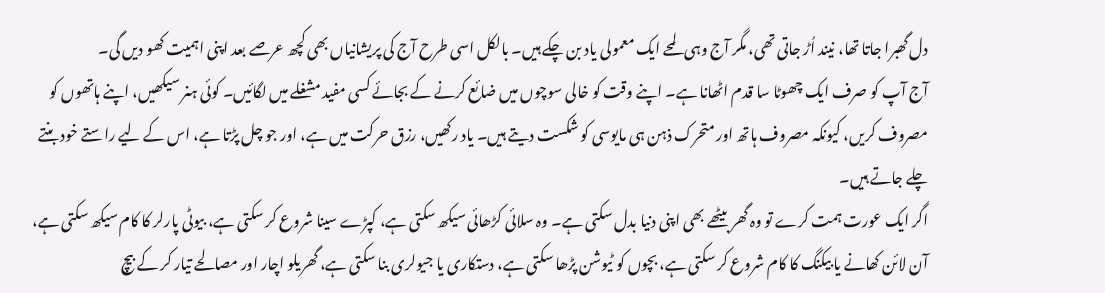دل گھبرا جاتا تھا، نیند اُڑ جاتی تھی، مگر آج وہی لمحے ایک معمولی یاد بن چکے ہیں۔ بالکل اسی طرح آج کی پریشانیاں بھی کچھ عرصے بعد اپنی اہمیت کھو دیں گی۔
آج آپ کو صرف ایک چھوٹا سا قدم اٹھانا ہے۔ اپنے وقت کو خالی سوچوں میں ضائع کرنے کے بجائے کسی مفید مشغلے میں لگائیں۔ کوئی ہنر سیکھیں، اپنے ہاتھوں کو مصروف کریں، کیونکہ مصروف ہاتھ اور متحرک ذہن ہی مایوسی کو شکست دیتے ہیں۔ یاد رکھیں، رزق حرکت میں ہے، اور جو چل پڑتا ہے، اس کے لیے راستے خود بنتے چلے جاتے ہیں۔
اگر ایک عورت ہمت کرے تو وہ گھر بیٹھے بھی اپنی دنیا بدل سکتی ہے۔ وہ سلائی کڑھائی سیکھ سکتی ہے، کپڑے سینا شروع کر سکتی ہے، بیوٹی پارلر کا کام سیکھ سکتی ہے، آن لائن کھانے یا بیکنگ کا کام شروع کر سکتی ہے، بچوں کو ٹیوشن پڑھا سکتی ہے، دستکاری یا جیولری بنا سکتی ہے، گھریلو اچار اور مصالحے تیار کر کے بیچ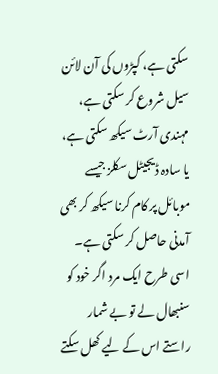سکتی ہے، کپڑوں کی آن لائن سیل شروع کر سکتی ہے، مہندی آرٹ سیکھ سکتی ہے، یا سادہ ڈیجیٹل سکلز جیسے موبائل پر کام کرنا سیکھ کر بھی آمدنی حاصل کر سکتی ہے۔
اسی طرح ایک مرد اگر خود کو سنبھال لے تو بے شمار راستے اس کے لیے کھل سکتے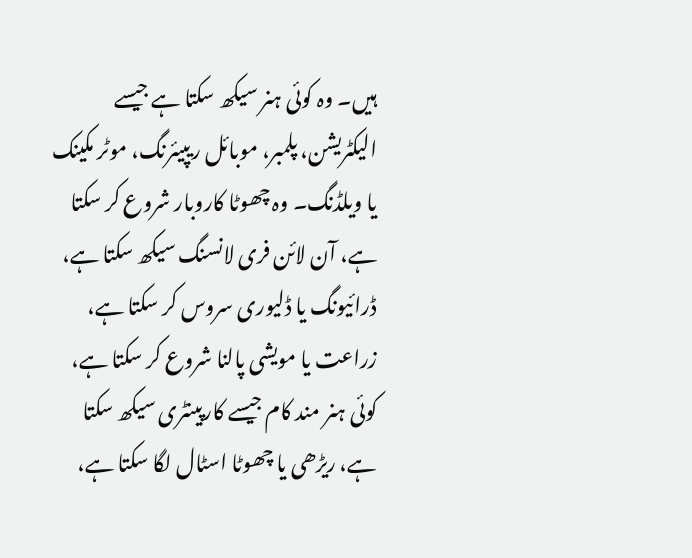ہیں۔ وہ کوئی ہنر سیکھ سکتا ہے جیسے الیکٹریشن، پلمبر، موبائل ریپیئرنگ، موٹر مکینک یا ویلڈنگ۔ وہ چھوٹا کاروبار شروع کر سکتا ہے، آن لائن فری لانسنگ سیکھ سکتا ہے، ڈرائیونگ یا ڈلیوری سروس کر سکتا ہے، زراعت یا مویشی پالنا شروع کر سکتا ہے، کوئی ہنر مند کام جیسے کارپینٹری سیکھ سکتا ہے، ریڑھی یا چھوٹا اسٹال لگا سکتا ہے،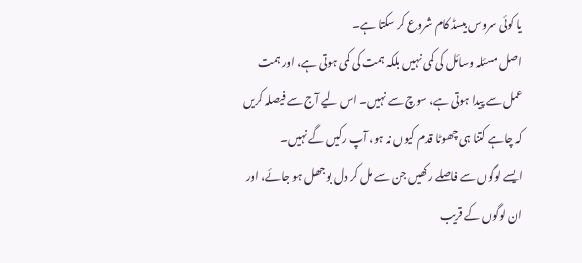یا کوئی سروس بیسڈ کام شروع کر سکتا ہے۔
اصل مسئلہ وسائل کی کمی نہیں بلکہ ہمت کی کمی ہوتی ہے، اور ہمت عمل سے پیدا ہوتی ہے، سوچ سے نہیں۔ اس لیے آج سے فیصلہ کریں کہ چاہے کتنا ہی چھوٹا قدم کیوں نہ ہو، آپ رکیں گے نہیں۔
ایسے لوگوں سے فاصلے رکھیں جن سے مل کر دل بوجھل ہو جائے، اور ان لوگوں کے قریب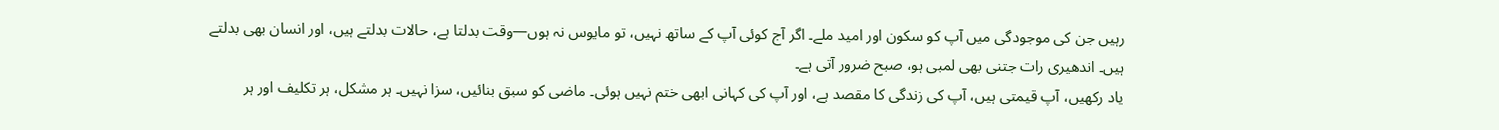رہیں جن کی موجودگی میں آپ کو سکون اور امید ملے۔ اگر آج کوئی آپ کے ساتھ نہیں، تو مایوس نہ ہوں—وقت بدلتا ہے، حالات بدلتے ہیں، اور انسان بھی بدلتے ہیں۔ اندھیری رات جتنی بھی لمبی ہو، صبح ضرور آتی ہے۔
یاد رکھیں، آپ قیمتی ہیں، آپ کی زندگی کا مقصد ہے، اور آپ کی کہانی ابھی ختم نہیں ہوئی۔ ماضی کو سبق بنائیں، سزا نہیں۔ ہر مشکل، ہر تکلیف اور ہر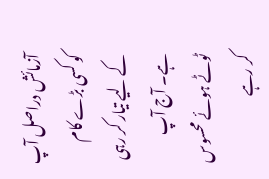آزمائش دراصل آپ کو کسی بڑے کام کے لیے تیار کر رہی ہے۔ آج آپ ٹوٹے ہوئے محسوس کر رہے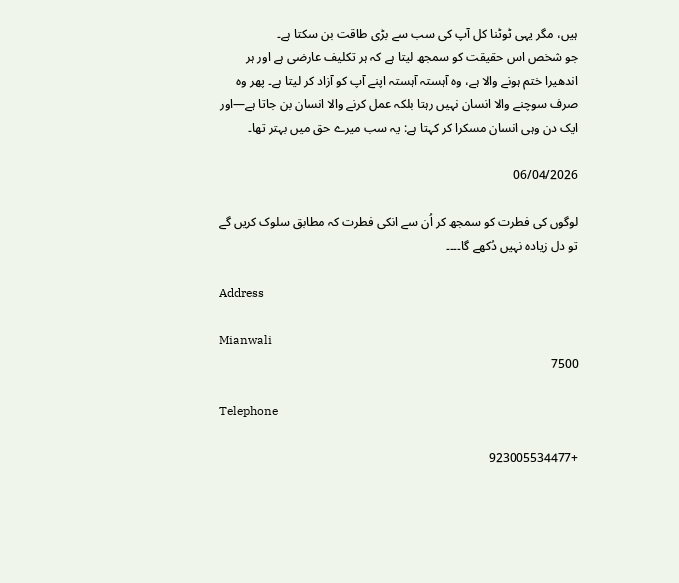ہیں، مگر یہی ٹوٹنا کل آپ کی سب سے بڑی طاقت بن سکتا ہے۔
جو شخص اس حقیقت کو سمجھ لیتا ہے کہ ہر تکلیف عارضی ہے اور ہر اندھیرا ختم ہونے والا ہے، وہ آہستہ آہستہ اپنے آپ کو آزاد کر لیتا ہے۔ پھر وہ صرف سوچنے والا انسان نہیں رہتا بلکہ عمل کرنے والا انسان بن جاتا ہے—اور ایک دن وہی انسان مسکرا کر کہتا ہے: یہ سب میرے حق میں بہتر تھا۔

06/04/2026

لوگوں کی فطرت کو سمجھ کر اُن سے انکی فطرت کہ مطابق سلوک کریں گے تو دل زیادہ نہیں دُکھے گا۔۔۔۔

Address

Mianwali
7500

Telephone

+923005534477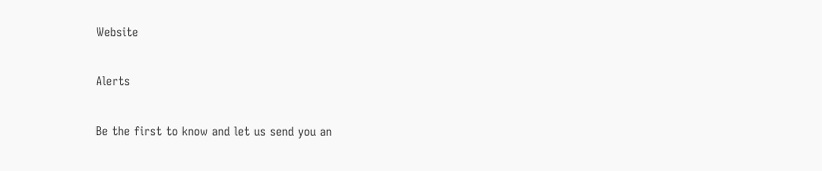Website

Alerts

Be the first to know and let us send you an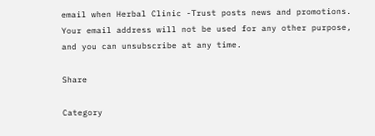email when Herbal Clinic -Trust posts news and promotions. Your email address will not be used for any other purpose, and you can unsubscribe at any time.

Share

Category